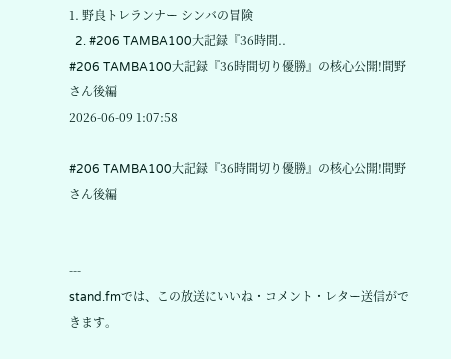1. 野良トレランナー シンバの冒険
  2. #206 TAMBA100大記録『36時間..
#206 TAMBA100大記録『36時間切り優勝』の核心公開!間野さん後編
2026-06-09 1:07:58

#206 TAMBA100大記録『36時間切り優勝』の核心公開!間野さん後編


---
stand.fmでは、この放送にいいね・コメント・レター送信ができます。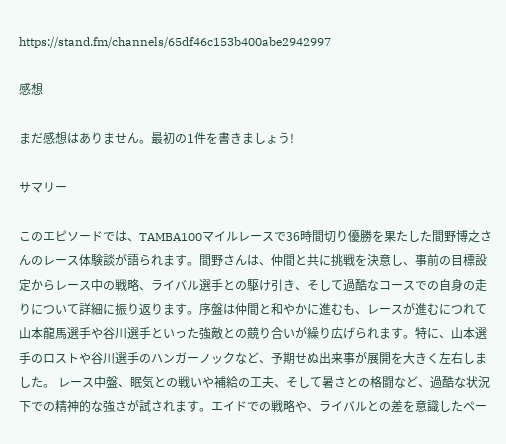https://stand.fm/channels/65df46c153b400abe2942997

感想

まだ感想はありません。最初の1件を書きましょう!

サマリー

このエピソードでは、TAMBA100マイルレースで36時間切り優勝を果たした間野博之さんのレース体験談が語られます。間野さんは、仲間と共に挑戦を決意し、事前の目標設定からレース中の戦略、ライバル選手との駆け引き、そして過酷なコースでの自身の走りについて詳細に振り返ります。序盤は仲間と和やかに進むも、レースが進むにつれて山本龍馬選手や谷川選手といった強敵との競り合いが繰り広げられます。特に、山本選手のロストや谷川選手のハンガーノックなど、予期せぬ出来事が展開を大きく左右しました。 レース中盤、眠気との戦いや補給の工夫、そして暑さとの格闘など、過酷な状況下での精神的な強さが試されます。エイドでの戦略や、ライバルとの差を意識したペー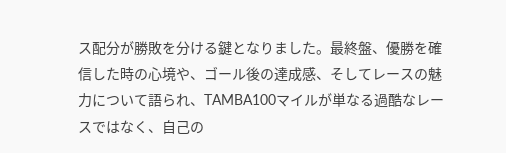ス配分が勝敗を分ける鍵となりました。最終盤、優勝を確信した時の心境や、ゴール後の達成感、そしてレースの魅力について語られ、TAMBA100マイルが単なる過酷なレースではなく、自己の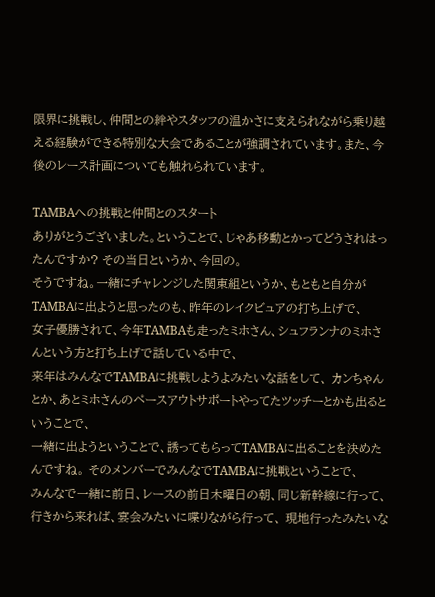限界に挑戦し、仲間との絆やスタッフの温かさに支えられながら乗り越える経験ができる特別な大会であることが強調されています。また、今後のレース計画についても触れられています。

TAMBAへの挑戦と仲間とのスタート
ありがとうございました。ということで、じゃあ移動とかってどうされはったんですか? その当日というか、今回の。
そうですね。一緒にチャレンジした関東組というか、もともと自分がTAMBAに出ようと思ったのも、昨年のレイクビュアの打ち上げで、
女子優勝されて、今年TAMBAも走ったミホさん、シュフランナのミホさんという方と打ち上げで話している中で、
来年はみんなでTAMBAに挑戦しようよみたいな話をして、 カンちゃんとか、あとミホさんのペースアウトサポートやってたツッチーとかも出るということで、
一緒に出ようということで、誘ってもらってTAMBAに出ることを決めたんですね。 そのメンバーでみんなでTAMBAに挑戦ということで、
みんなで一緒に前日、レースの前日木曜日の朝、同じ新幹線に行って、
行きから来れば、宴会みたいに喋りながら行って、 現地行ったみたいな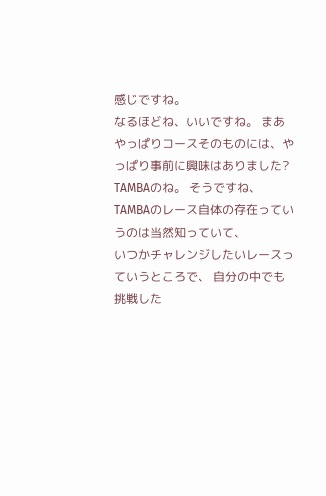感じですね。
なるほどね、いいですね。 まあやっぱりコースそのものには、やっぱり事前に興味はありました?
TAMBAのね。 そうですね、TAMBAのレース自体の存在っていうのは当然知っていて、
いつかチャレンジしたいレースっていうところで、 自分の中でも挑戦した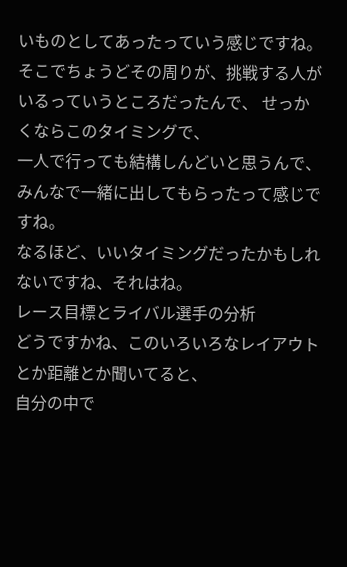いものとしてあったっていう感じですね。
そこでちょうどその周りが、挑戦する人がいるっていうところだったんで、 せっかくならこのタイミングで、
一人で行っても結構しんどいと思うんで、みんなで一緒に出してもらったって感じですね。
なるほど、いいタイミングだったかもしれないですね、それはね。
レース目標とライバル選手の分析
どうですかね、このいろいろなレイアウトとか距離とか聞いてると、
自分の中で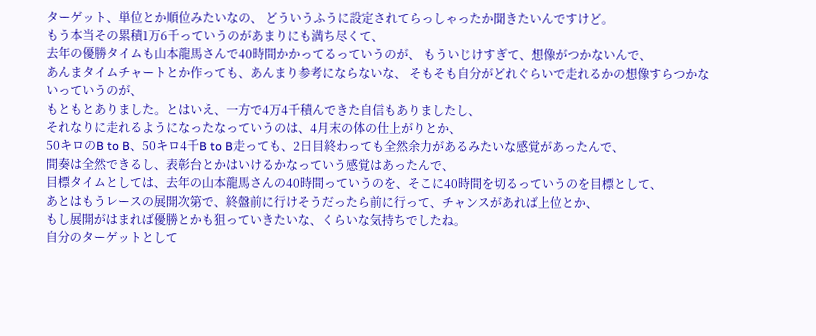ターゲット、単位とか順位みたいなの、 どういうふうに設定されてらっしゃったか聞きたいんですけど。
もう本当その累積1万6千っていうのがあまりにも満ち尽くて、
去年の優勝タイムも山本龍馬さんで40時間かかってるっていうのが、 もういじけすぎて、想像がつかないんで、
あんまタイムチャートとか作っても、あんまり参考にならないな、 そもそも自分がどれぐらいで走れるかの想像すらつかないっていうのが、
もともとありました。とはいえ、一方で4万4千積んできた自信もありましたし、
それなりに走れるようになったなっていうのは、4月末の体の仕上がりとか、
50キロのB to B、50キロ4千B to B走っても、2日目終わっても全然余力があるみたいな感覚があったんで、
間奏は全然できるし、表彰台とかはいけるかなっていう感覚はあったんで、
目標タイムとしては、去年の山本龍馬さんの40時間っていうのを、そこに40時間を切るっていうのを目標として、
あとはもうレースの展開次第で、終盤前に行けそうだったら前に行って、チャンスがあれば上位とか、
もし展開がはまれば優勝とかも狙っていきたいな、くらいな気持ちでしたね。
自分のターゲットとして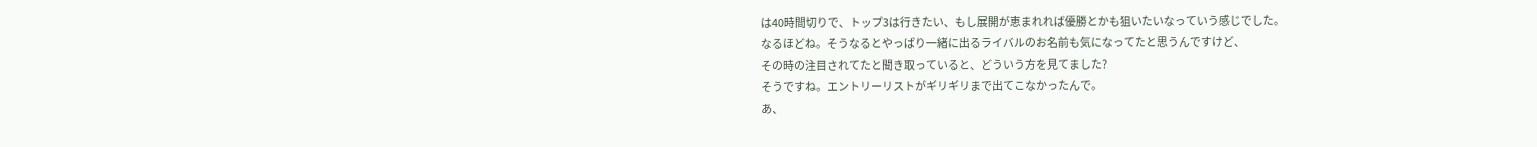は40時間切りで、トップ3は行きたい、もし展開が恵まれれば優勝とかも狙いたいなっていう感じでした。
なるほどね。そうなるとやっぱり一緒に出るライバルのお名前も気になってたと思うんですけど、
その時の注目されてたと聞き取っていると、どういう方を見てました?
そうですね。エントリーリストがギリギリまで出てこなかったんで。
あ、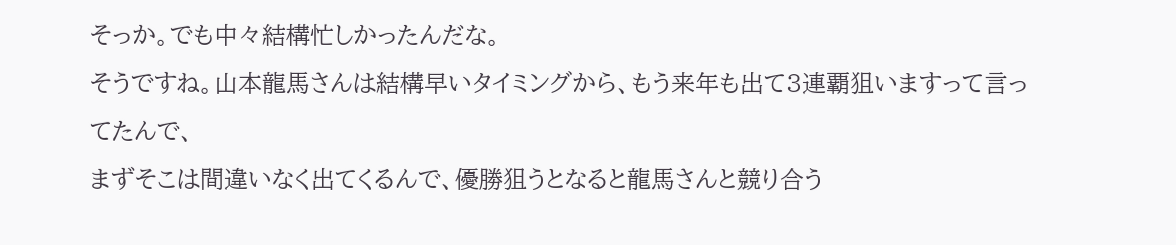そっか。でも中々結構忙しかったんだな。
そうですね。山本龍馬さんは結構早いタイミングから、もう来年も出て3連覇狙いますって言ってたんで、
まずそこは間違いなく出てくるんで、優勝狙うとなると龍馬さんと競り合う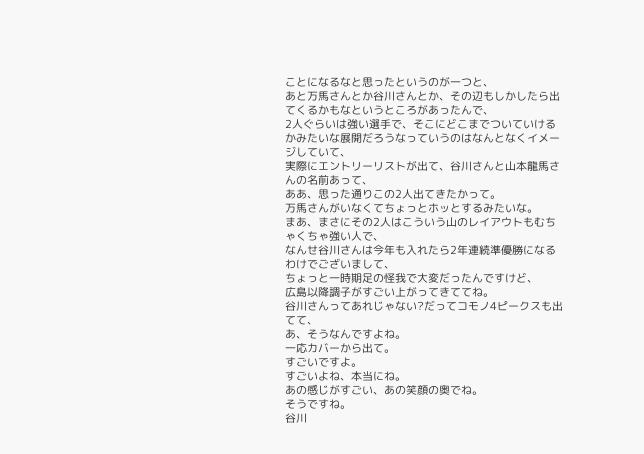ことになるなと思ったというのが一つと、
あと万馬さんとか谷川さんとか、その辺もしかしたら出てくるかもなというところがあったんで、
2人ぐらいは強い選手で、そこにどこまでついていけるかみたいな展開だろうなっていうのはなんとなくイメージしていて、
実際にエントリーリストが出て、谷川さんと山本龍馬さんの名前あって、
ああ、思った通りこの2人出てきたかって。
万馬さんがいなくてちょっとホッとするみたいな。
まあ、まさにその2人はこういう山のレイアウトもむちゃくちゃ強い人で、
なんせ谷川さんは今年も入れたら2年連続準優勝になるわけでございまして、
ちょっと一時期足の怪我で大変だったんですけど、
広島以降調子がすごい上がってきててね。
谷川さんってあれじゃない?だってコモノ4ピークスも出てて、
あ、そうなんですよね。
一応カバーから出て。
すごいですよ。
すごいよね、本当にね。
あの感じがすごい、あの笑顔の奥でね。
そうですね。
谷川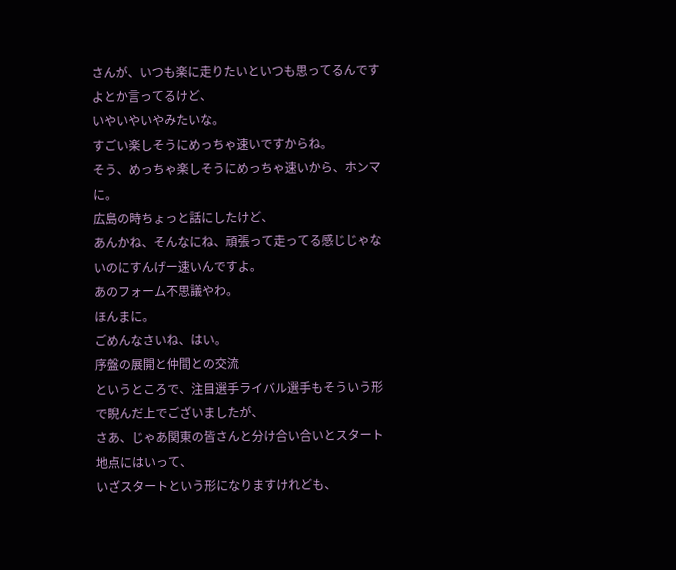さんが、いつも楽に走りたいといつも思ってるんですよとか言ってるけど、
いやいやいやみたいな。
すごい楽しそうにめっちゃ速いですからね。
そう、めっちゃ楽しそうにめっちゃ速いから、ホンマに。
広島の時ちょっと話にしたけど、
あんかね、そんなにね、頑張って走ってる感じじゃないのにすんげー速いんですよ。
あのフォーム不思議やわ。
ほんまに。
ごめんなさいね、はい。
序盤の展開と仲間との交流
というところで、注目選手ライバル選手もそういう形で睨んだ上でございましたが、
さあ、じゃあ関東の皆さんと分け合い合いとスタート地点にはいって、
いざスタートという形になりますけれども、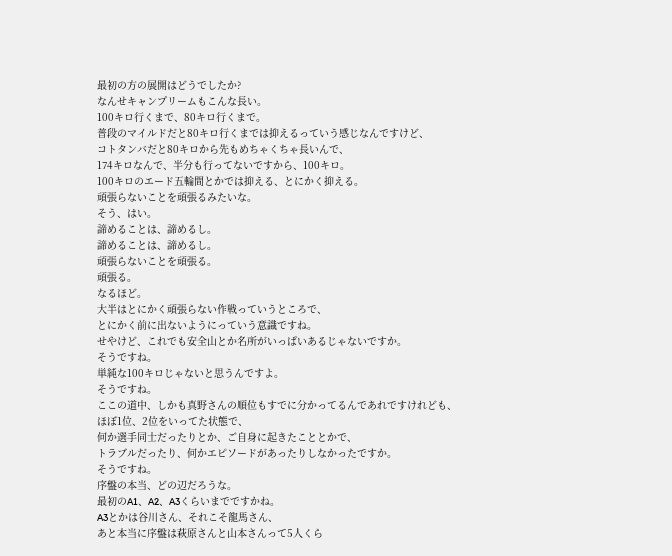最初の方の展開はどうでしたか?
なんせキャンプリームもこんな長い。
100キロ行くまで、80キロ行くまで。
普段のマイルドだと80キロ行くまでは抑えるっていう感じなんですけど、
コトタンバだと80キロから先もめちゃくちゃ長いんで、
174キロなんで、半分も行ってないですから、100キロ。
100キロのエード五輪間とかでは抑える、とにかく抑える。
頑張らないことを頑張るみたいな。
そう、はい。
諦めることは、諦めるし。
諦めることは、諦めるし。
頑張らないことを頑張る。
頑張る。
なるほど。
大半はとにかく頑張らない作戦っていうところで、
とにかく前に出ないようにっていう意識ですね。
せやけど、これでも安全山とか名所がいっぱいあるじゃないですか。
そうですね。
単純な100キロじゃないと思うんですよ。
そうですね。
ここの道中、しかも真野さんの順位もすでに分かってるんであれですけれども、
ほぼ1位、2位をいってた状態で、
何か選手同士だったりとか、ご自身に起きたこととかで、
トラブルだったり、何かエピソードがあったりしなかったですか。
そうですね。
序盤の本当、どの辺だろうな。
最初のA1、A2、A3くらいまでですかね。
A3とかは谷川さん、それこそ龍馬さん、
あと本当に序盤は萩原さんと山本さんって5人くら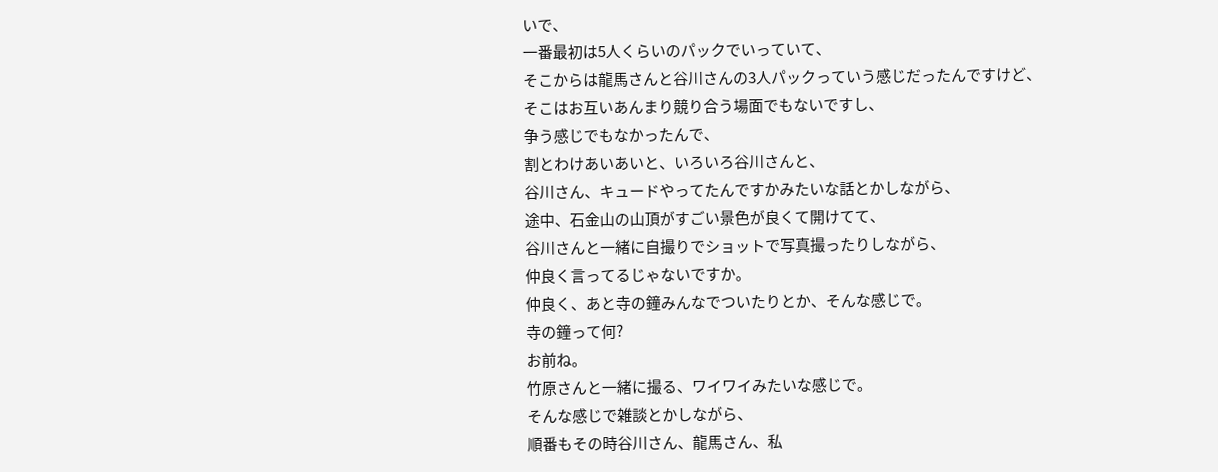いで、
一番最初は5人くらいのパックでいっていて、
そこからは龍馬さんと谷川さんの3人パックっていう感じだったんですけど、
そこはお互いあんまり競り合う場面でもないですし、
争う感じでもなかったんで、
割とわけあいあいと、いろいろ谷川さんと、
谷川さん、キュードやってたんですかみたいな話とかしながら、
途中、石金山の山頂がすごい景色が良くて開けてて、
谷川さんと一緒に自撮りでショットで写真撮ったりしながら、
仲良く言ってるじゃないですか。
仲良く、あと寺の鐘みんなでついたりとか、そんな感じで。
寺の鐘って何?
お前ね。
竹原さんと一緒に撮る、ワイワイみたいな感じで。
そんな感じで雑談とかしながら、
順番もその時谷川さん、龍馬さん、私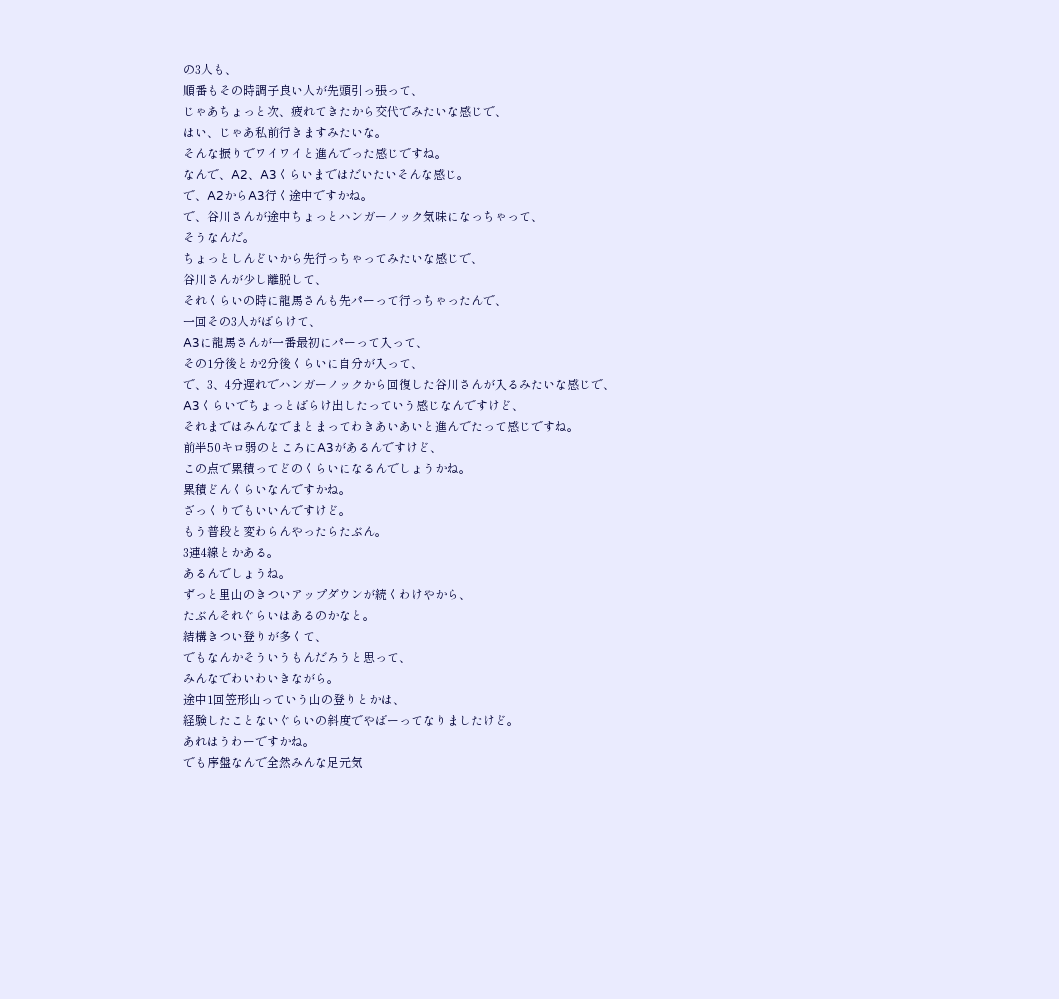の3人も、
順番もその時調子良い人が先頭引っ張って、
じゃあちょっと次、疲れてきたから交代でみたいな感じで、
はい、じゃあ私前行きますみたいな。
そんな振りでワイワイと進んでった感じですね。
なんで、A2、A3くらいまではだいたいそんな感じ。
で、A2からA3行く途中ですかね。
で、谷川さんが途中ちょっとハンガーノック気味になっちゃって、
そうなんだ。
ちょっとしんどいから先行っちゃってみたいな感じで、
谷川さんが少し離脱して、
それくらいの時に龍馬さんも先パーって行っちゃったんで、
一回その3人がばらけて、
A3に龍馬さんが一番最初にパーって入って、
その1分後とか2分後くらいに自分が入って、
で、3、4分遅れでハンガーノックから回復した谷川さんが入るみたいな感じで、
A3くらいでちょっとばらけ出したっていう感じなんですけど、
それまではみんなでまとまってわきあいあいと進んでたって感じですね。
前半50キロ弱のところにA3があるんですけど、
この点で累積ってどのくらいになるんでしょうかね。
累積どんくらいなんですかね。
ざっくりでもいいんですけど。
もう普段と変わらんやったらたぶん。
3連4線とかある。
あるんでしょうね。
ずっと里山のきついアップダウンが続くわけやから、
たぶんそれぐらいはあるのかなと。
結構きつい登りが多くて、
でもなんかそういうもんだろうと思って、
みんなでわいわいきながら。
途中1回笠形山っていう山の登りとかは、
経験したことないぐらいの斜度でやばーってなりましたけど。
あれはうわーですかね。
でも序盤なんで全然みんな足元気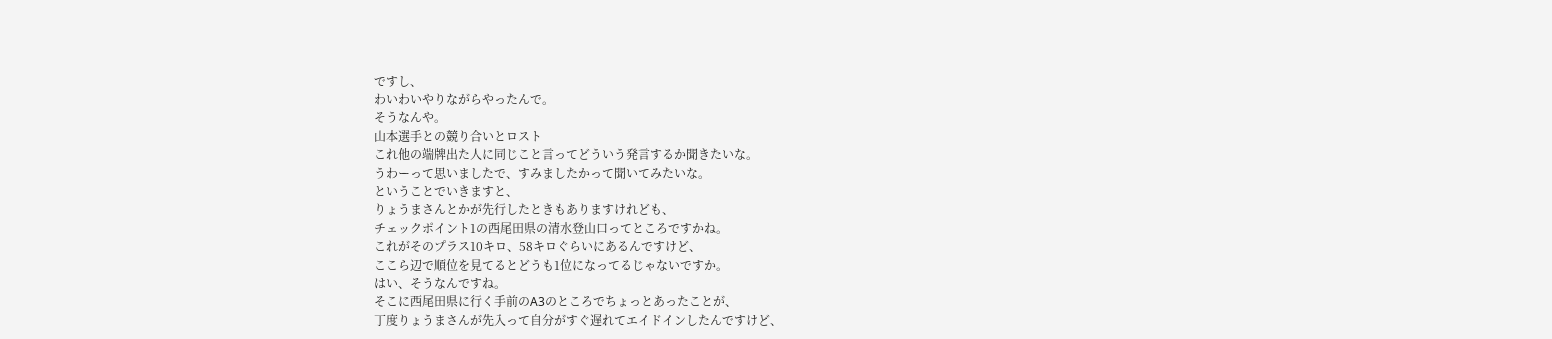ですし、
わいわいやりながらやったんで。
そうなんや。
山本選手との競り合いとロスト
これ他の端牌出た人に同じこと言ってどういう発言するか聞きたいな。
うわーって思いましたで、すみましたかって聞いてみたいな。
ということでいきますと、
りょうまさんとかが先行したときもありますけれども、
チェックポイント1の西尾田県の清水登山口ってところですかね。
これがそのプラス10キロ、58キロぐらいにあるんですけど、
ここら辺で順位を見てるとどうも1位になってるじゃないですか。
はい、そうなんですね。
そこに西尾田県に行く手前のA3のところでちょっとあったことが、
丁度りょうまさんが先入って自分がすぐ遅れてエイドインしたんですけど、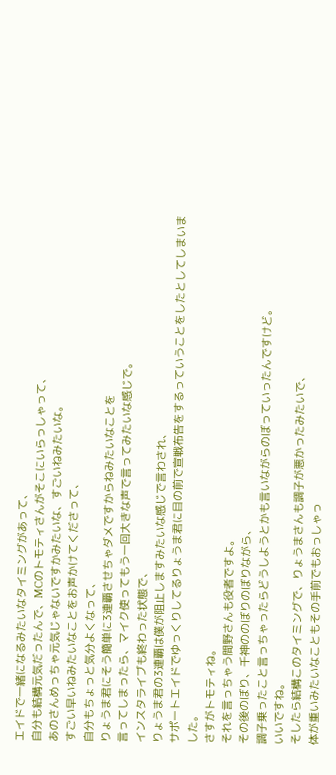エイドで一緒になるみたいなタイミングがあって、
自分も結構元気だったんで、MCのトモティさんがそこにいらっしゃって、
あのさんめっちゃ元気じゃないですかみたいな、すごいねみたいな。
すごい早いねみたいなことをお声かけてくださって、
自分もちょっと気分よくなって、
りょうま君にそう簡単に3連覇させちゃダメですからねみたいなことを
言ってしまったら、マイク使ってもう一回大きな声で言ってみたいな感じで。
インスタライブも終わった状態で、
りょうま君の3連覇は僕が阻止しますみたいな感じで言わされ、
サポートエイドでゆっくりしてるりょうま君に目の前で宣戦布告をするっていうことをしたとしてしまいました。
さすがトモティね。
それを言っちゃう間野さんも役者ですよ。
その後のぼり、千神ののぼりのぼりながら、
調子乗ったこと言っちゃったらどうしようとかも言いながらのぼっていったんですけど。
いいですね。
そしたら結構このタイミングで、りょうまさんも調子が悪かったみたいで、
体が重いみたいなこともその手前でもおっしゃっ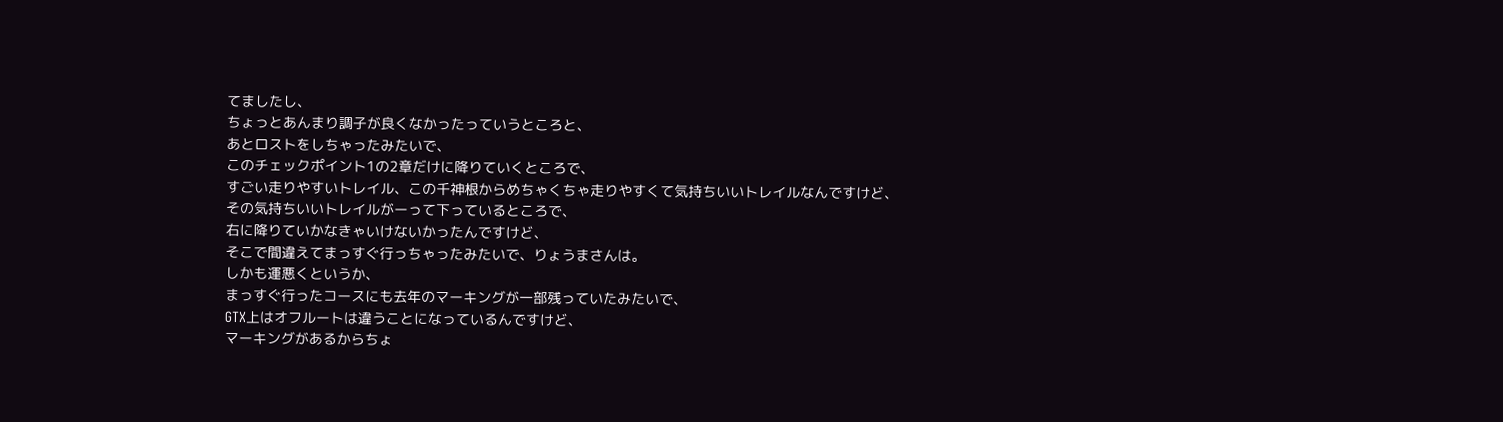てましたし、
ちょっとあんまり調子が良くなかったっていうところと、
あとロストをしちゃったみたいで、
このチェックポイント1の2章だけに降りていくところで、
すごい走りやすいトレイル、この千神根からめちゃくちゃ走りやすくて気持ちいいトレイルなんですけど、
その気持ちいいトレイルがーって下っているところで、
右に降りていかなきゃいけないかったんですけど、
そこで間違えてまっすぐ行っちゃったみたいで、りょうまさんは。
しかも運悪くというか、
まっすぐ行ったコースにも去年のマーキングが一部残っていたみたいで、
GTX上はオフルートは違うことになっているんですけど、
マーキングがあるからちょ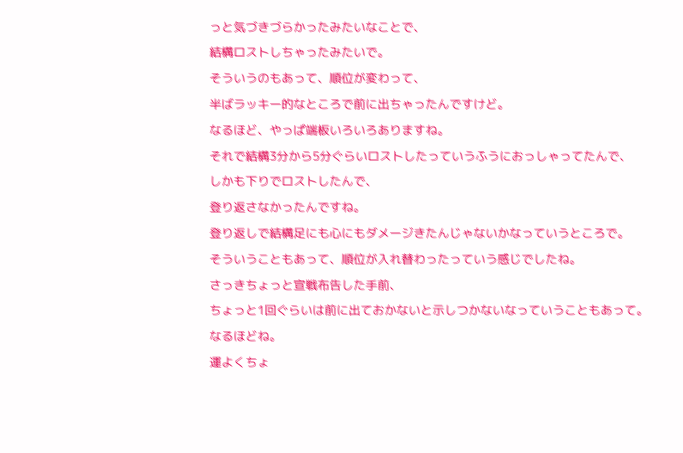っと気づきづらかったみたいなことで、
結構ロストしちゃったみたいで。
そういうのもあって、順位が変わって、
半ばラッキー的なところで前に出ちゃったんですけど。
なるほど、やっぱ端板いろいろありますね。
それで結構3分から5分ぐらいロストしたっていうふうにおっしゃってたんで、
しかも下りでロストしたんで、
登り返さなかったんですね。
登り返しで結構足にも心にもダメージきたんじゃないかなっていうところで。
そういうこともあって、順位が入れ替わったっていう感じでしたね。
さっきちょっと宣戦布告した手前、
ちょっと1回ぐらいは前に出ておかないと示しつかないなっていうこともあって。
なるほどね。
運よくちょ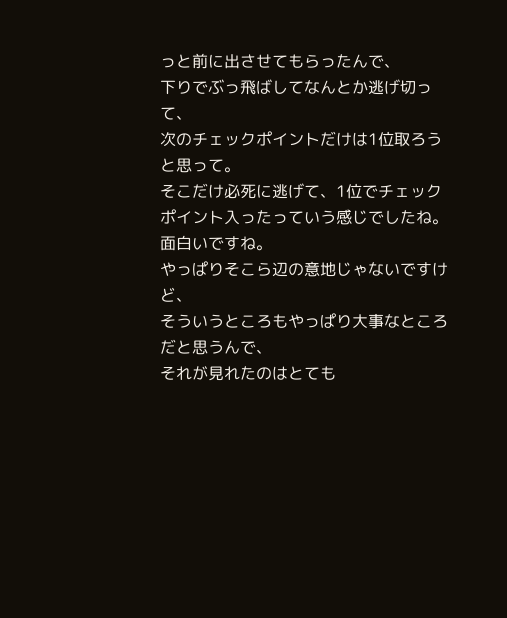っと前に出させてもらったんで、
下りでぶっ飛ばしてなんとか逃げ切って、
次のチェックポイントだけは1位取ろうと思って。
そこだけ必死に逃げて、1位でチェックポイント入ったっていう感じでしたね。
面白いですね。
やっぱりそこら辺の意地じゃないですけど、
そういうところもやっぱり大事なところだと思うんで、
それが見れたのはとても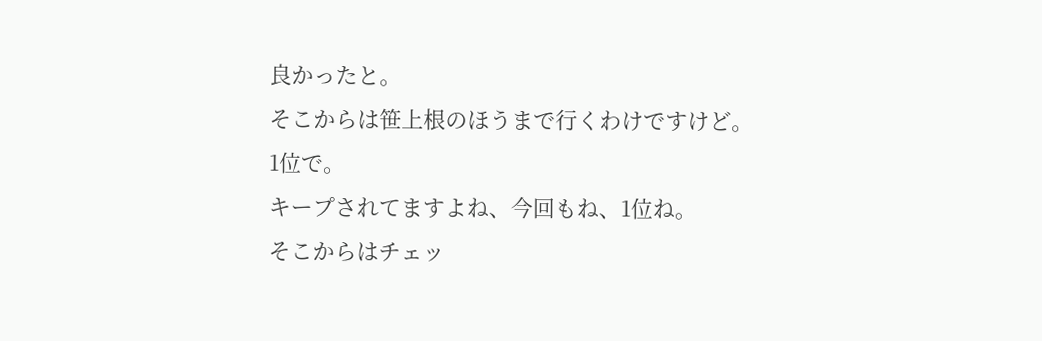良かったと。
そこからは笹上根のほうまで行くわけですけど。
1位で。
キープされてますよね、今回もね、1位ね。
そこからはチェッ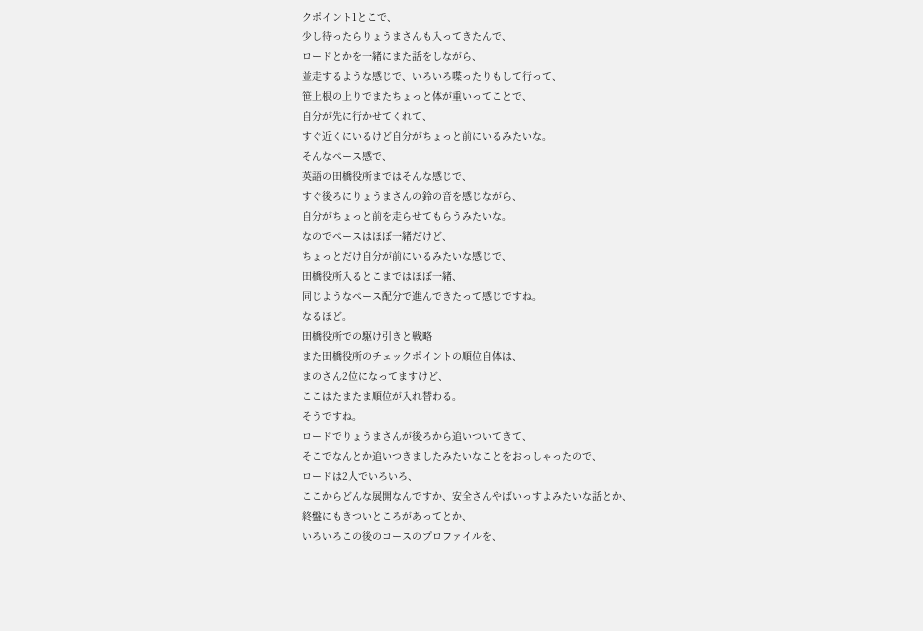クポイント1とこで、
少し待ったらりょうまさんも入ってきたんで、
ロードとかを一緒にまた話をしながら、
並走するような感じで、いろいろ喋ったりもして行って、
笹上根の上りでまたちょっと体が重いってことで、
自分が先に行かせてくれて、
すぐ近くにいるけど自分がちょっと前にいるみたいな。
そんなペース感で、
英語の田橋役所まではそんな感じで、
すぐ後ろにりょうまさんの鈴の音を感じながら、
自分がちょっと前を走らせてもらうみたいな。
なのでペースはほぼ一緒だけど、
ちょっとだけ自分が前にいるみたいな感じで、
田橋役所入るとこまではほぼ一緒、
同じようなペース配分で進んできたって感じですね。
なるほど。
田橋役所での駆け引きと戦略
また田橋役所のチェックポイントの順位自体は、
まのさん2位になってますけど、
ここはたまたま順位が入れ替わる。
そうですね。
ロードでりょうまさんが後ろから追いついてきて、
そこでなんとか追いつきましたみたいなことをおっしゃったので、
ロードは2人でいろいろ、
ここからどんな展開なんですか、安全さんやばいっすよみたいな話とか、
終盤にもきついところがあってとか、
いろいろこの後のコースのプロファイルを、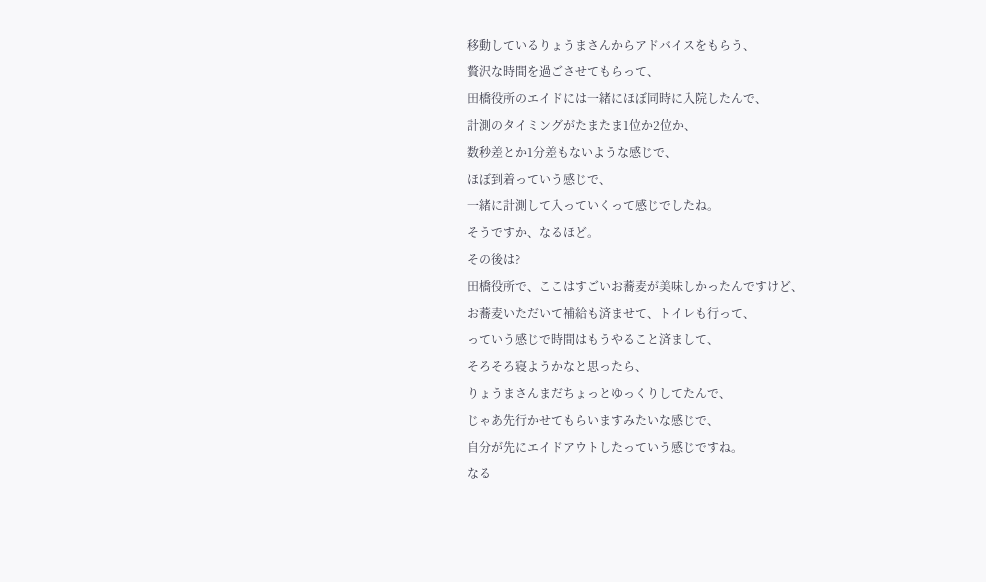移動しているりょうまさんからアドバイスをもらう、
贅沢な時間を過ごさせてもらって、
田橋役所のエイドには一緒にほぼ同時に入院したんで、
計測のタイミングがたまたま1位か2位か、
数秒差とか1分差もないような感じで、
ほぼ到着っていう感じで、
一緒に計測して入っていくって感じでしたね。
そうですか、なるほど。
その後は?
田橋役所で、ここはすごいお蕎麦が美味しかったんですけど、
お蕎麦いただいて補給も済ませて、トイレも行って、
っていう感じで時間はもうやること済まして、
そろそろ寝ようかなと思ったら、
りょうまさんまだちょっとゆっくりしてたんで、
じゃあ先行かせてもらいますみたいな感じで、
自分が先にエイドアウトしたっていう感じですね。
なる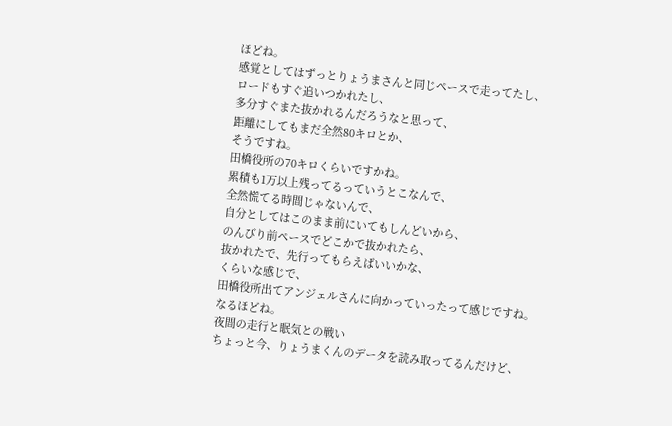ほどね。
感覚としてはずっとりょうまさんと同じペースで走ってたし、
ロードもすぐ追いつかれたし、
多分すぐまた抜かれるんだろうなと思って、
距離にしてもまだ全然80キロとか、
そうですね。
田橋役所の70キロくらいですかね。
累積も1万以上残ってるっていうとこなんで、
全然慌てる時間じゃないんで、
自分としてはこのまま前にいてもしんどいから、
のんびり前ペースでどこかで抜かれたら、
抜かれたで、先行ってもらえばいいかな、
くらいな感じで、
田橋役所出てアンジェルさんに向かっていったって感じですね。
なるほどね。
夜間の走行と眠気との戦い
ちょっと今、りょうまくんのデータを読み取ってるんだけど、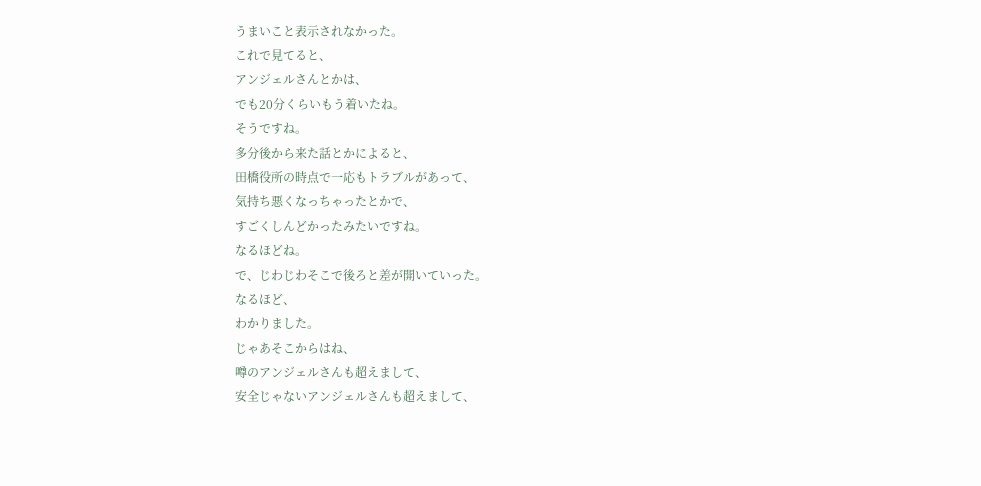うまいこと表示されなかった。
これで見てると、
アンジェルさんとかは、
でも20分くらいもう着いたね。
そうですね。
多分後から来た話とかによると、
田橋役所の時点で一応もトラブルがあって、
気持ち悪くなっちゃったとかで、
すごくしんどかったみたいですね。
なるほどね。
で、じわじわそこで後ろと差が開いていった。
なるほど、
わかりました。
じゃあそこからはね、
噂のアンジェルさんも超えまして、
安全じゃないアンジェルさんも超えまして、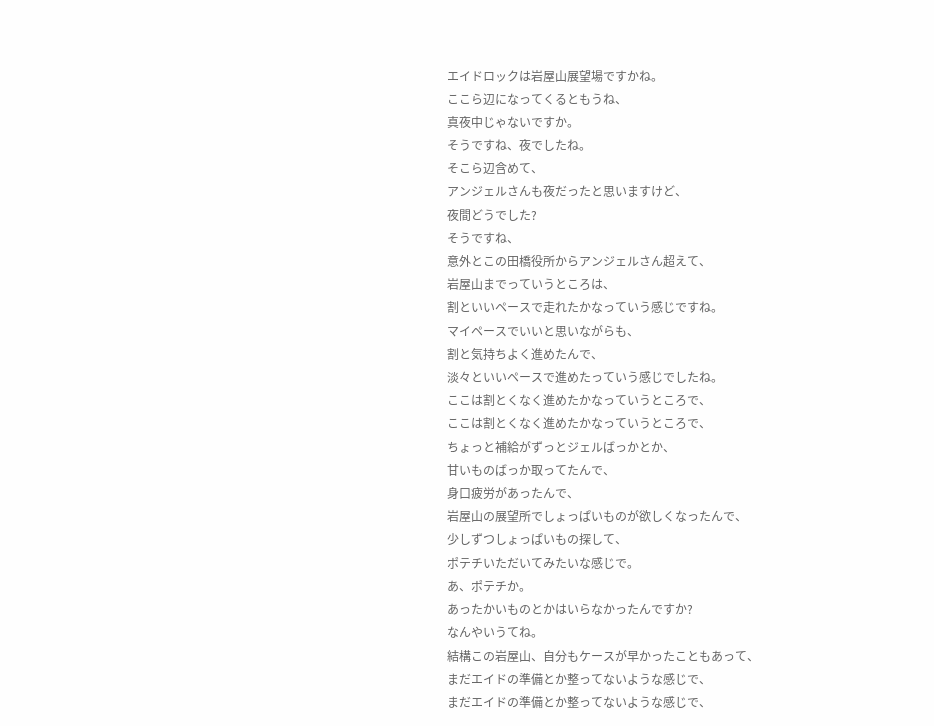エイドロックは岩屋山展望場ですかね。
ここら辺になってくるともうね、
真夜中じゃないですか。
そうですね、夜でしたね。
そこら辺含めて、
アンジェルさんも夜だったと思いますけど、
夜間どうでした?
そうですね、
意外とこの田橋役所からアンジェルさん超えて、
岩屋山までっていうところは、
割といいペースで走れたかなっていう感じですね。
マイペースでいいと思いながらも、
割と気持ちよく進めたんで、
淡々といいペースで進めたっていう感じでしたね。
ここは割とくなく進めたかなっていうところで、
ここは割とくなく進めたかなっていうところで、
ちょっと補給がずっとジェルばっかとか、
甘いものばっか取ってたんで、
身口疲労があったんで、
岩屋山の展望所でしょっぱいものが欲しくなったんで、
少しずつしょっぱいもの探して、
ポテチいただいてみたいな感じで。
あ、ポテチか。
あったかいものとかはいらなかったんですか?
なんやいうてね。
結構この岩屋山、自分もケースが早かったこともあって、
まだエイドの準備とか整ってないような感じで、
まだエイドの準備とか整ってないような感じで、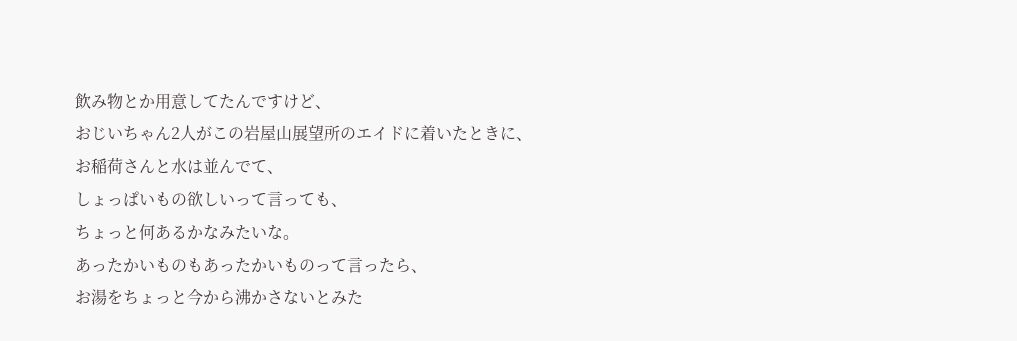飲み物とか用意してたんですけど、
おじいちゃん2人がこの岩屋山展望所のエイドに着いたときに、
お稲荷さんと水は並んでて、
しょっぱいもの欲しいって言っても、
ちょっと何あるかなみたいな。
あったかいものもあったかいものって言ったら、
お湯をちょっと今から沸かさないとみた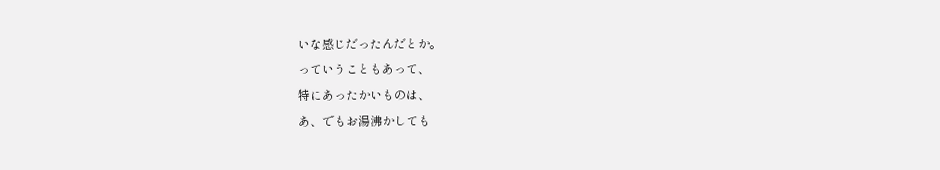いな感じだったんだとか。
っていうこともあって、
特にあったかいものは、
あ、でもお湯沸かしても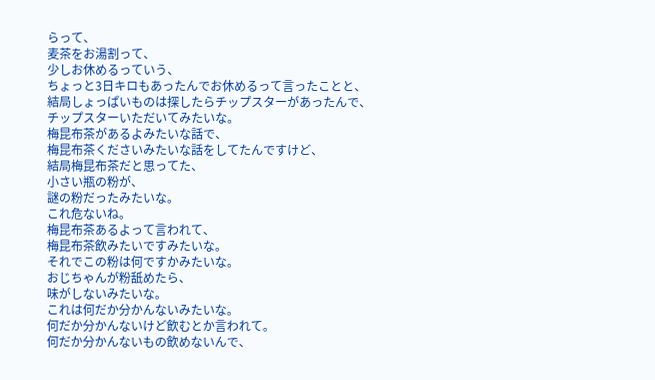らって、
麦茶をお湯割って、
少しお休めるっていう、
ちょっと3日キロもあったんでお休めるって言ったことと、
結局しょっぱいものは探したらチップスターがあったんで、
チップスターいただいてみたいな。
梅昆布茶があるよみたいな話で、
梅昆布茶くださいみたいな話をしてたんですけど、
結局梅昆布茶だと思ってた、
小さい瓶の粉が、
謎の粉だったみたいな。
これ危ないね。
梅昆布茶あるよって言われて、
梅昆布茶飲みたいですみたいな。
それでこの粉は何ですかみたいな。
おじちゃんが粉舐めたら、
味がしないみたいな。
これは何だか分かんないみたいな。
何だか分かんないけど飲むとか言われて。
何だか分かんないもの飲めないんで、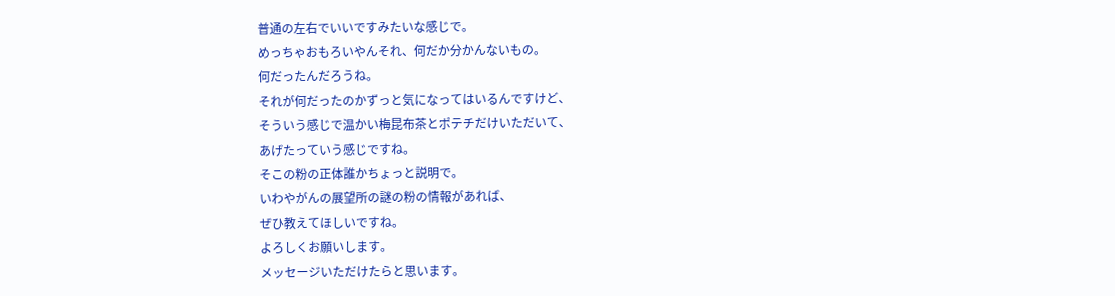普通の左右でいいですみたいな感じで。
めっちゃおもろいやんそれ、何だか分かんないもの。
何だったんだろうね。
それが何だったのかずっと気になってはいるんですけど、
そういう感じで温かい梅昆布茶とポテチだけいただいて、
あげたっていう感じですね。
そこの粉の正体誰かちょっと説明で。
いわやがんの展望所の謎の粉の情報があれば、
ぜひ教えてほしいですね。
よろしくお願いします。
メッセージいただけたらと思います。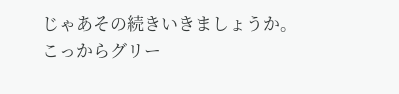じゃあその続きいきましょうか。
こっからグリー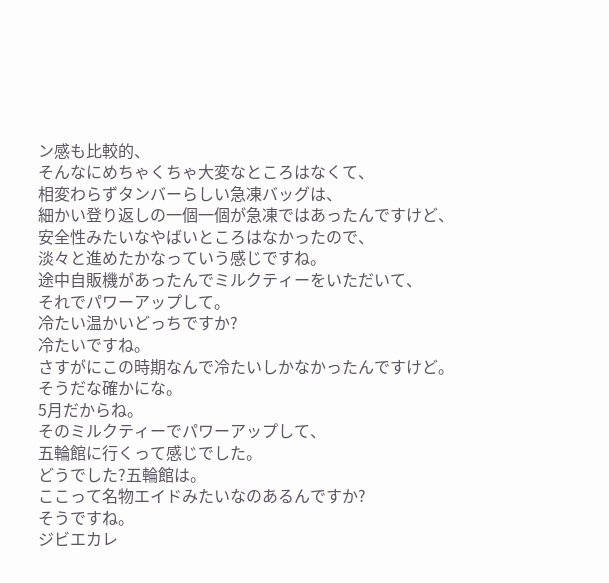ン感も比較的、
そんなにめちゃくちゃ大変なところはなくて、
相変わらずタンバーらしい急凍バッグは、
細かい登り返しの一個一個が急凍ではあったんですけど、
安全性みたいなやばいところはなかったので、
淡々と進めたかなっていう感じですね。
途中自販機があったんでミルクティーをいただいて、
それでパワーアップして。
冷たい温かいどっちですか?
冷たいですね。
さすがにこの時期なんで冷たいしかなかったんですけど。
そうだな確かにな。
5月だからね。
そのミルクティーでパワーアップして、
五輪館に行くって感じでした。
どうでした?五輪館は。
ここって名物エイドみたいなのあるんですか?
そうですね。
ジビエカレ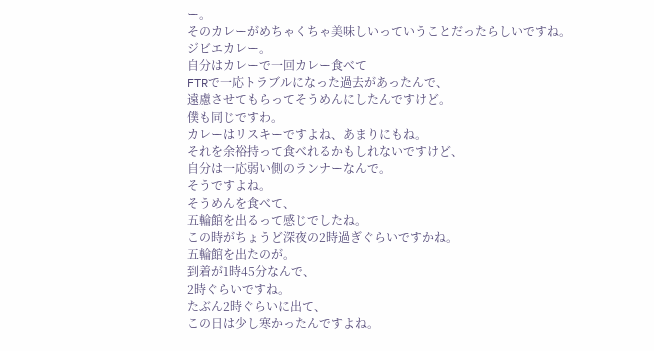ー。
そのカレーがめちゃくちゃ美味しいっていうことだったらしいですね。
ジビエカレー。
自分はカレーで一回カレー食べて
FTRで一応トラブルになった過去があったんで、
遠慮させてもらってそうめんにしたんですけど。
僕も同じですわ。
カレーはリスキーですよね、あまりにもね。
それを余裕持って食べれるかもしれないですけど、
自分は一応弱い側のランナーなんで。
そうですよね。
そうめんを食べて、
五輪館を出るって感じでしたね。
この時がちょうど深夜の2時過ぎぐらいですかね。
五輪館を出たのが。
到着が1時45分なんで、
2時ぐらいですね。
たぶん2時ぐらいに出て、
この日は少し寒かったんですよね。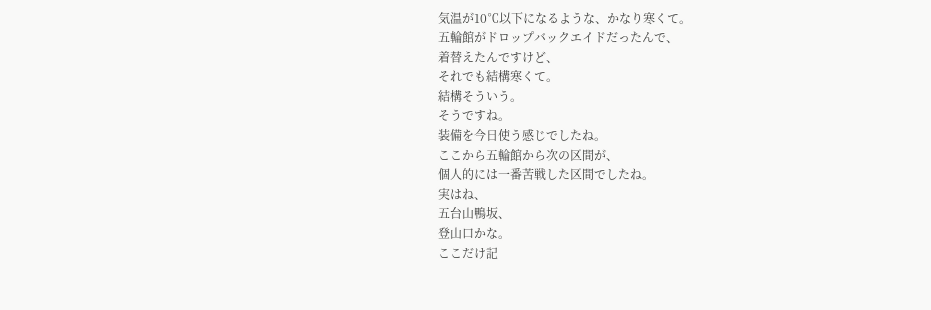気温が10℃以下になるような、かなり寒くて。
五輪館がドロップバックエイドだったんで、
着替えたんですけど、
それでも結構寒くて。
結構そういう。
そうですね。
装備を今日使う感じでしたね。
ここから五輪館から次の区間が、
個人的には一番苦戦した区間でしたね。
実はね、
五台山鴨坂、
登山口かな。
ここだけ記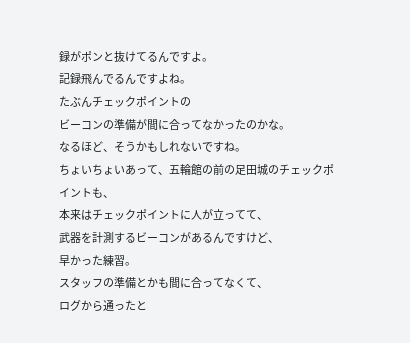録がポンと抜けてるんですよ。
記録飛んでるんですよね。
たぶんチェックポイントの
ビーコンの準備が間に合ってなかったのかな。
なるほど、そうかもしれないですね。
ちょいちょいあって、五輪館の前の足田城のチェックポイントも、
本来はチェックポイントに人が立ってて、
武器を計測するビーコンがあるんですけど、
早かった練習。
スタッフの準備とかも間に合ってなくて、
ログから通ったと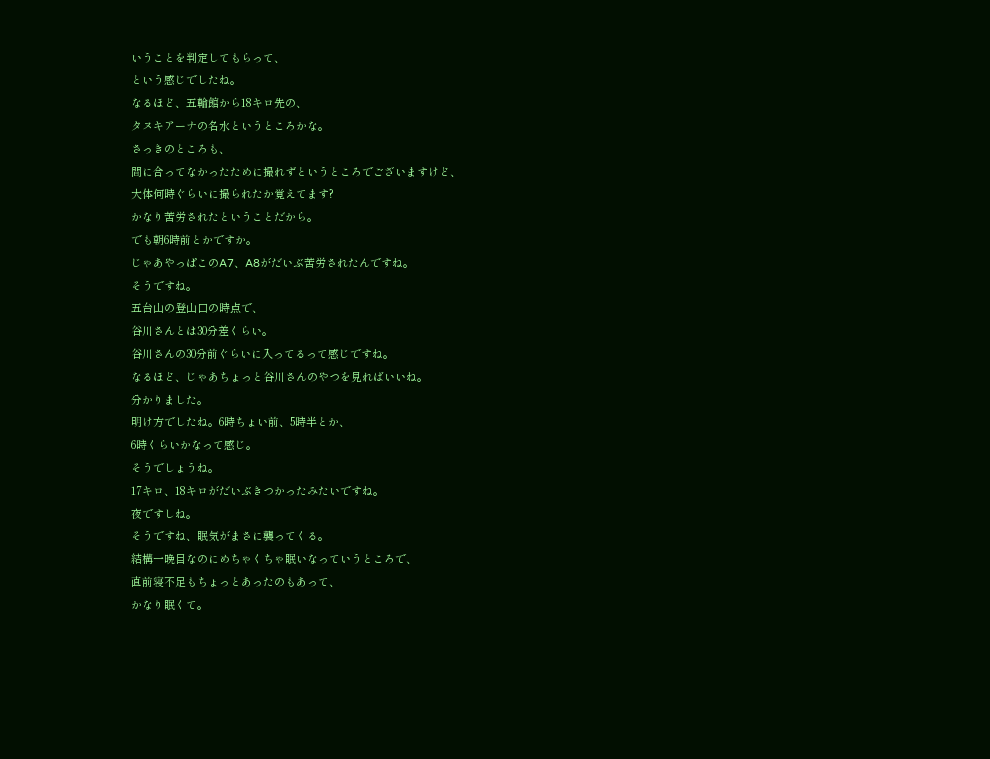いうことを判定してもらって、
という感じでしたね。
なるほど、五輪館から18キロ先の、
タヌキアーナの名水というところかな。
さっきのところも、
間に合ってなかったために撮れずというところでございますけど、
大体何時ぐらいに撮られたか覚えてます?
かなり苦労されたということだから。
でも朝6時前とかですか。
じゃあやっぱこのA7、A8がだいぶ苦労されたんですね。
そうですね。
五台山の登山口の時点で、
谷川さんとは30分差くらい。
谷川さんの30分前ぐらいに入ってるって感じですね。
なるほど、じゃあちょっと谷川さんのやつを見ればいいね。
分かりました。
明け方でしたね。6時ちょい前、5時半とか、
6時くらいかなって感じ。
そうでしょうね。
17キロ、18キロがだいぶきつかったみたいですね。
夜ですしね。
そうですね、眠気がまさに襲ってくる。
結構一晩目なのにめちゃくちゃ眠いなっていうところで、
直前寝不足もちょっとあったのもあって、
かなり眠くて。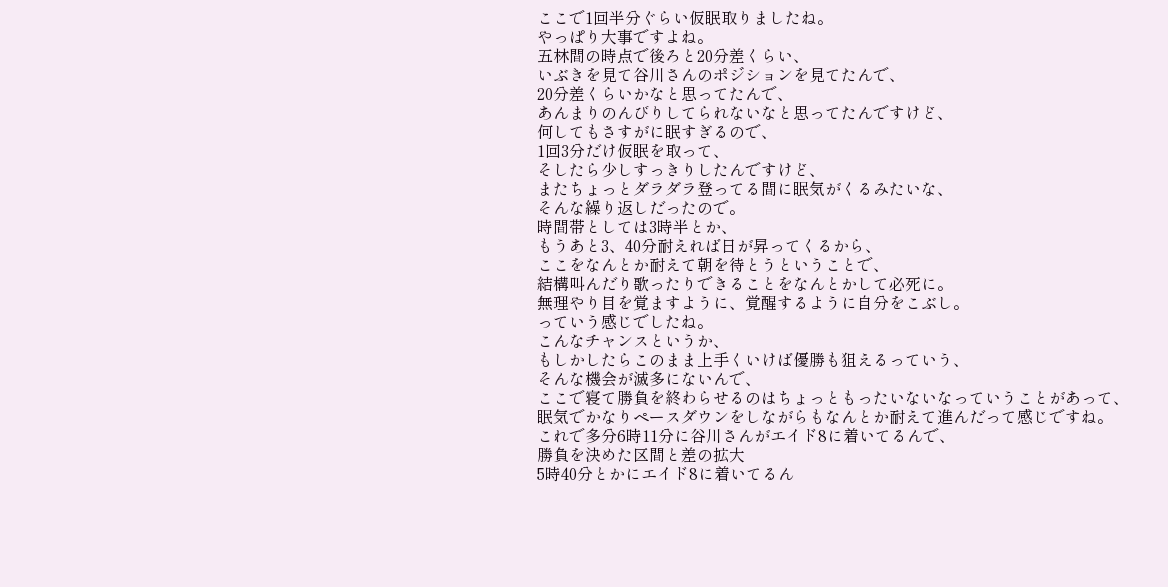ここで1回半分ぐらい仮眠取りましたね。
やっぱり大事ですよね。
五林間の時点で後ろと20分差くらい、
いぶきを見て谷川さんのポジションを見てたんで、
20分差くらいかなと思ってたんで、
あんまりのんびりしてられないなと思ってたんですけど、
何してもさすがに眠すぎるので、
1回3分だけ仮眠を取って、
そしたら少しすっきりしたんですけど、
またちょっとダラダラ登ってる間に眠気がくるみたいな、
そんな繰り返しだったので。
時間帯としては3時半とか、
もうあと3、40分耐えれば日が昇ってくるから、
ここをなんとか耐えて朝を待とうということで、
結構叫んだり歌ったりできることをなんとかして必死に。
無理やり目を覚ますように、覚醒するように自分をこぶし。
っていう感じでしたね。
こんなチャンスというか、
もしかしたらこのまま上手くいけば優勝も狙えるっていう、
そんな機会が滅多にないんで、
ここで寝て勝負を終わらせるのはちょっともったいないなっていうことがあって、
眠気でかなりペースダウンをしながらもなんとか耐えて進んだって感じですね。
これで多分6時11分に谷川さんがエイド8に着いてるんで、
勝負を決めた区間と差の拡大
5時40分とかにエイド8に着いてるん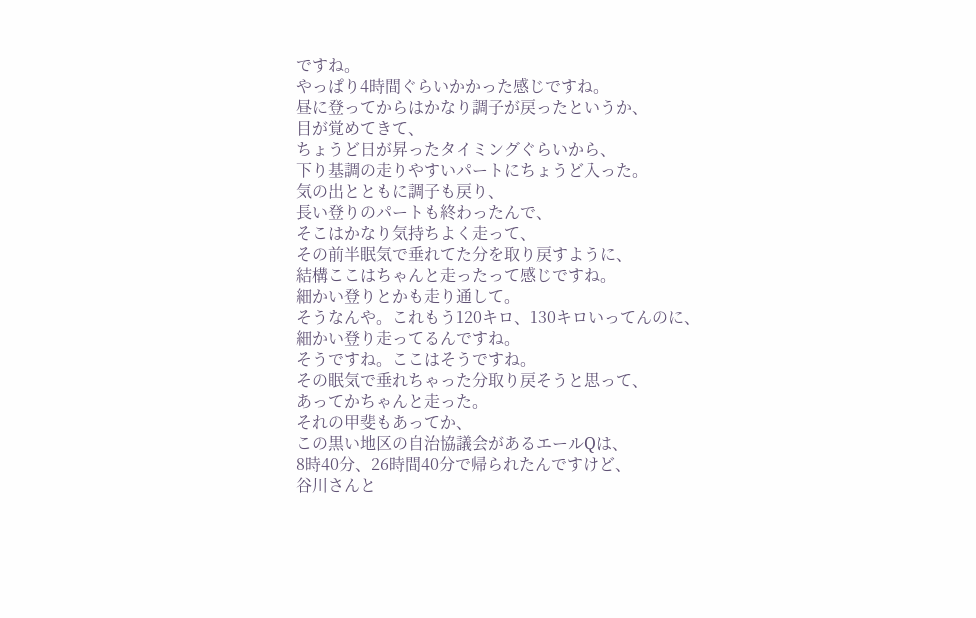ですね。
やっぱり4時間ぐらいかかった感じですね。
昼に登ってからはかなり調子が戻ったというか、
目が覚めてきて、
ちょうど日が昇ったタイミングぐらいから、
下り基調の走りやすいパートにちょうど入った。
気の出とともに調子も戻り、
長い登りのパートも終わったんで、
そこはかなり気持ちよく走って、
その前半眠気で垂れてた分を取り戻すように、
結構ここはちゃんと走ったって感じですね。
細かい登りとかも走り通して。
そうなんや。これもう120キロ、130キロいってんのに、
細かい登り走ってるんですね。
そうですね。ここはそうですね。
その眠気で垂れちゃった分取り戻そうと思って、
あってかちゃんと走った。
それの甲斐もあってか、
この黒い地区の自治協議会があるエールQは、
8時40分、26時間40分で帰られたんですけど、
谷川さんと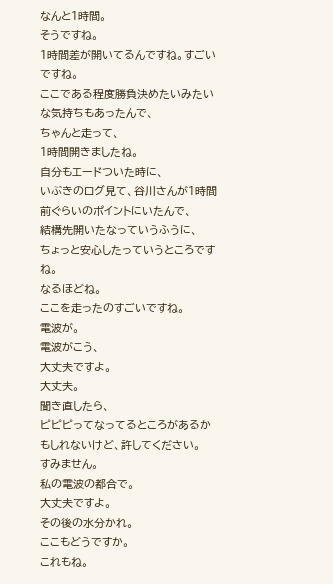なんと1時間。
そうですね。
1時間差が開いてるんですね。すごいですね。
ここである程度勝負決めたいみたいな気持ちもあったんで、
ちゃんと走って、
1時間開きましたね。
自分もエードついた時に、
いぶきのログ見て、谷川さんが1時間前ぐらいのポイントにいたんで、
結構先開いたなっていうふうに、
ちょっと安心したっていうところですね。
なるほどね。
ここを走ったのすごいですね。
電波が。
電波がこう、
大丈夫ですよ。
大丈夫。
聞き直したら、
ピピピってなってるところがあるかもしれないけど、許してください。
すみません。
私の電波の都合で。
大丈夫ですよ。
その後の水分かれ。
ここもどうですか。
これもね。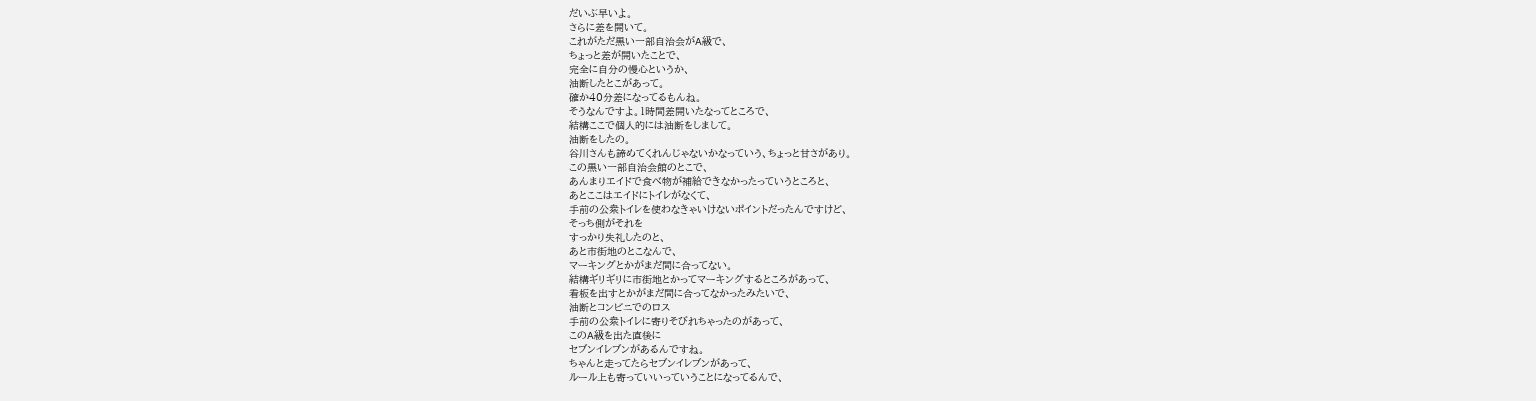だいぶ早いよ。
さらに差を開いて。
これがただ黒い一部自治会がA級で、
ちょっと差が開いたことで、
完全に自分の慢心というか、
油断したとこがあって。
確か40分差になってるもんね。
そうなんですよ。1時間差開いたなってところで、
結構ここで個人的には油断をしまして。
油断をしたの。
谷川さんも諦めてくれんじゃないかなっていう、ちょっと甘さがあり。
この黒い一部自治会館のとこで、
あんまりエイドで食べ物が補給できなかったっていうところと、
あとここはエイドにトイレがなくて、
手前の公衆トイレを使わなきゃいけないポイントだったんですけど、
そっち側がそれを
すっかり失礼したのと、
あと市街地のとこなんで、
マーキングとかがまだ間に合ってない。
結構ギリギリに市街地とかってマーキングするところがあって、
看板を出すとかがまだ間に合ってなかったみたいで、
油断とコンビニでのロス
手前の公衆トイレに寄りそびれちゃったのがあって、
このA級を出た直後に
セブンイレブンがあるんですね。
ちゃんと走ってたらセブンイレブンがあって、
ルール上も寄っていいっていうことになってるんで、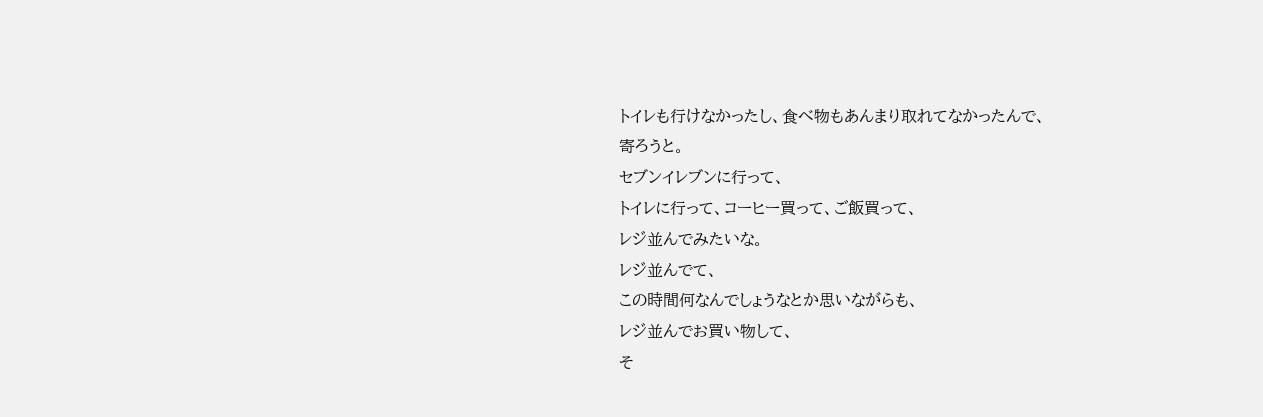トイレも行けなかったし、食べ物もあんまり取れてなかったんで、
寄ろうと。
セブンイレブンに行って、
トイレに行って、コーヒー買って、ご飯買って、
レジ並んでみたいな。
レジ並んでて、
この時間何なんでしょうなとか思いながらも、
レジ並んでお買い物して、
そ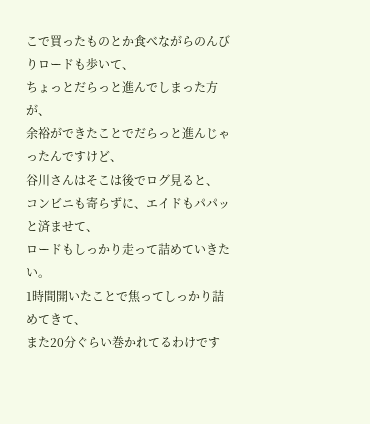こで買ったものとか食べながらのんびりロードも歩いて、
ちょっとだらっと進んでしまった方が、
余裕ができたことでだらっと進んじゃったんですけど、
谷川さんはそこは後でログ見ると、
コンビニも寄らずに、エイドもパパッと済ませて、
ロードもしっかり走って詰めていきたい。
1時間開いたことで焦ってしっかり詰めてきて、
また20分ぐらい巻かれてるわけです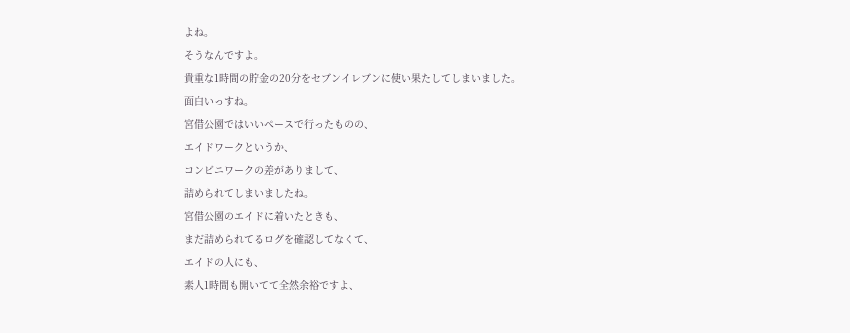よね。
そうなんですよ。
貴重な1時間の貯金の20分をセブンイレブンに使い果たしてしまいました。
面白いっすね。
宮借公園ではいいペースで行ったものの、
エイドワークというか、
コンビニワークの差がありまして、
詰められてしまいましたね。
宮借公園のエイドに着いたときも、
まだ詰められてるログを確認してなくて、
エイドの人にも、
素人1時間も開いてて全然余裕ですよ、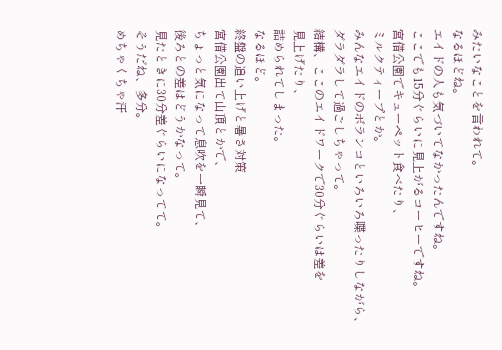みたいなことを言われて。
なるほどね。
エイドの人も気づいてなかったんですね。
ここでも15分ぐらいに見上がるコーヒーですね。
宮借公園でキューペット食べたり、
ミルクティープとか。
みんなエイドのボランコといろいろ喋ったりしながら、
ダラダラして過ごしちゃって。
結構、ここのエイドワークで30分ぐらいは差を
見上げたり、
詰められてしまった。
なるほど。
終盤の追い上げと暑さ対策
宮借公園出て山頂とかで、
ちょっと気になって息吹を一瞬見て、
後ろとの差はどうかなって。
見たときに30分差ぐらいになってて。
そうだね、多分。
めちゃくちゃ汗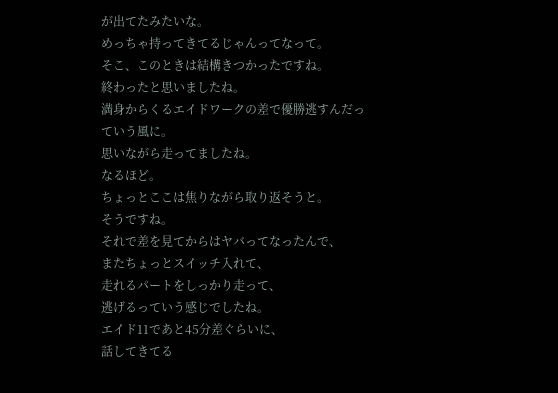が出てたみたいな。
めっちゃ持ってきてるじゃんってなって。
そこ、このときは結構きつかったですね。
終わったと思いましたね。
満身からくるエイドワークの差で優勝逃すんだっていう風に。
思いながら走ってましたね。
なるほど。
ちょっとここは焦りながら取り返そうと。
そうですね。
それで差を見てからはヤバってなったんで、
またちょっとスイッチ入れて、
走れるパートをしっかり走って、
逃げるっていう感じでしたね。
エイド11であと45分差ぐらいに、
話してきてる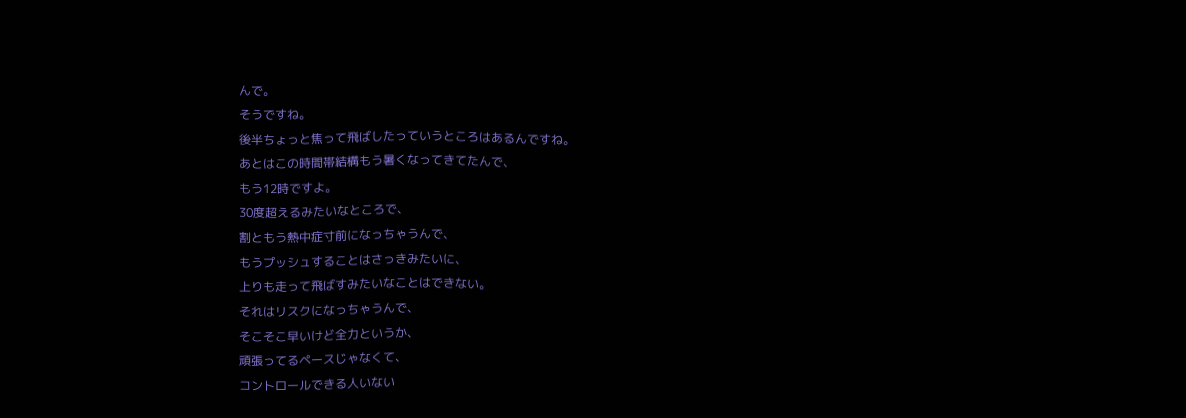んで。
そうですね。
後半ちょっと焦って飛ばしたっていうところはあるんですね。
あとはこの時間帯結構もう暑くなってきてたんで、
もう12時ですよ。
30度超えるみたいなところで、
割ともう熱中症寸前になっちゃうんで、
もうプッシュすることはさっきみたいに、
上りも走って飛ばすみたいなことはできない。
それはリスクになっちゃうんで、
そこそこ早いけど全力というか、
頑張ってるペースじゃなくて、
コントロールできる人いない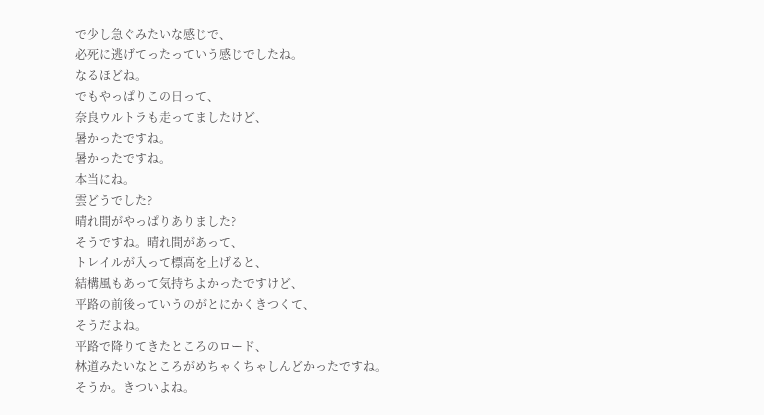で少し急ぐみたいな感じで、
必死に逃げてったっていう感じでしたね。
なるほどね。
でもやっぱりこの日って、
奈良ウルトラも走ってましたけど、
暑かったですね。
暑かったですね。
本当にね。
雲どうでした?
晴れ間がやっぱりありました?
そうですね。晴れ間があって、
トレイルが入って標高を上げると、
結構風もあって気持ちよかったですけど、
平路の前後っていうのがとにかくきつくて、
そうだよね。
平路で降りてきたところのロード、
林道みたいなところがめちゃくちゃしんどかったですね。
そうか。きついよね。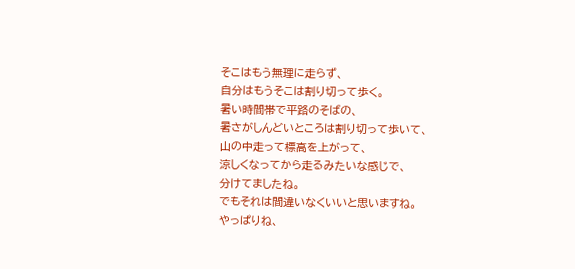そこはもう無理に走らず、
自分はもうそこは割り切って歩く。
暑い時間帯で平路のそばの、
暑さがしんどいところは割り切って歩いて、
山の中走って標高を上がって、
涼しくなってから走るみたいな感じで、
分けてましたね。
でもそれは間違いなくいいと思いますね。
やっぱりね、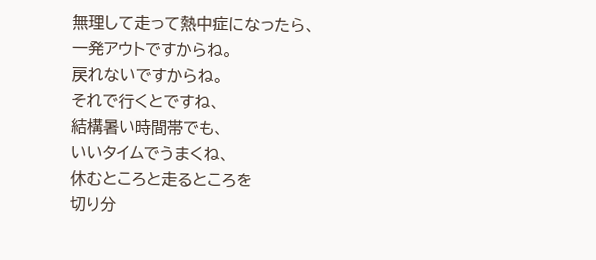無理して走って熱中症になったら、
一発アウトですからね。
戻れないですからね。
それで行くとですね、
結構暑い時間帯でも、
いいタイムでうまくね、
休むところと走るところを
切り分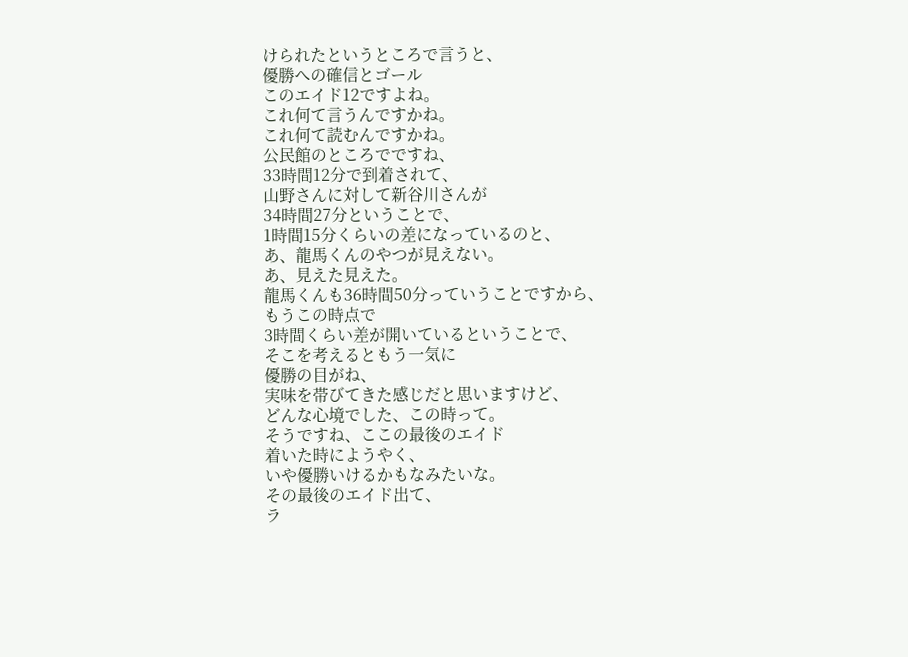けられたというところで言うと、
優勝への確信とゴール
このエイド12ですよね。
これ何て言うんですかね。
これ何て読むんですかね。
公民館のところでですね、
33時間12分で到着されて、
山野さんに対して新谷川さんが
34時間27分ということで、
1時間15分くらいの差になっているのと、
あ、龍馬くんのやつが見えない。
あ、見えた見えた。
龍馬くんも36時間50分っていうことですから、
もうこの時点で
3時間くらい差が開いているということで、
そこを考えるともう一気に
優勝の目がね、
実味を帯びてきた感じだと思いますけど、
どんな心境でした、この時って。
そうですね、ここの最後のエイド
着いた時にようやく、
いや優勝いけるかもなみたいな。
その最後のエイド出て、
ラ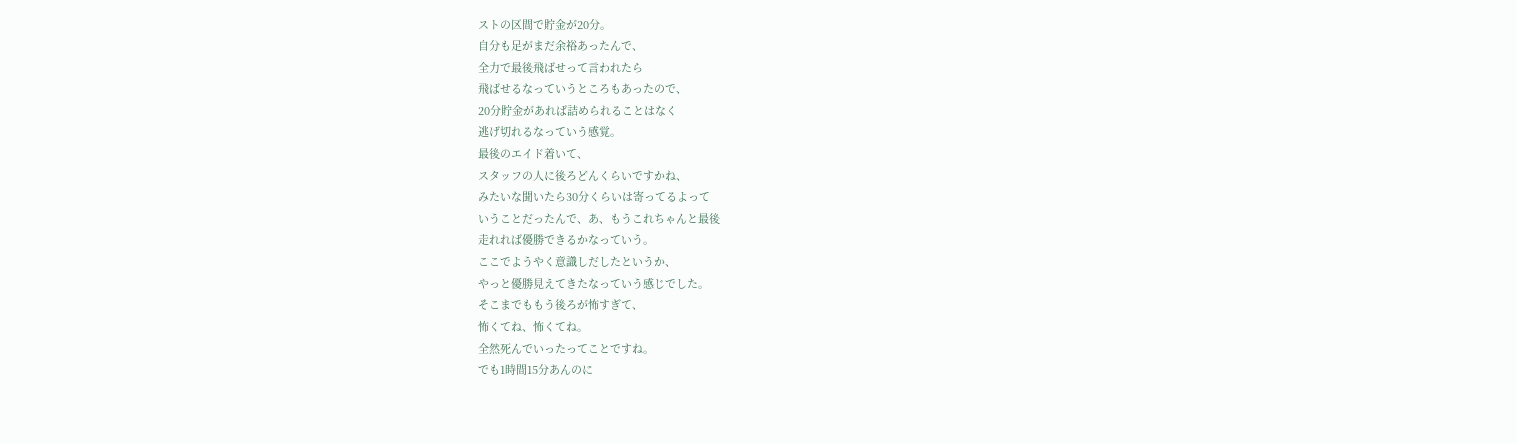ストの区間で貯金が20分。
自分も足がまだ余裕あったんで、
全力で最後飛ばせって言われたら
飛ばせるなっていうところもあったので、
20分貯金があれば詰められることはなく
逃げ切れるなっていう感覚。
最後のエイド着いて、
スタッフの人に後ろどんくらいですかね、
みたいな聞いたら30分くらいは寄ってるよって
いうことだったんで、あ、もうこれちゃんと最後
走れれば優勝できるかなっていう。
ここでようやく意識しだしたというか、
やっと優勝見えてきたなっていう感じでした。
そこまでももう後ろが怖すぎて、
怖くてね、怖くてね。
全然死んでいったってことですね。
でも1時間15分あんのに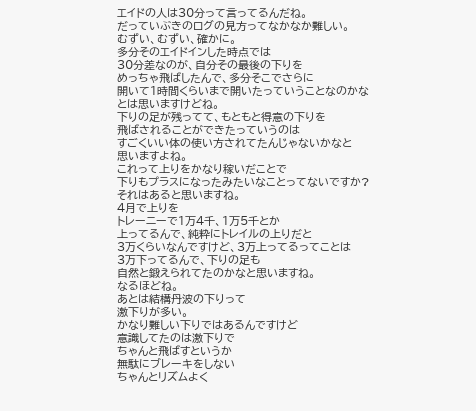エイドの人は30分って言ってるんだね。
だっていぶきのログの見方ってなかなか難しい。
むずい、むずい、確かに。
多分そのエイドインした時点では
30分差なのが、自分その最後の下りを
めっちゃ飛ばしたんで、多分そこでさらに
開いて1時間くらいまで開いたっていうことなのかな
とは思いますけどね。
下りの足が残ってて、もともと得意の下りを
飛ばされることができたっていうのは
すごくいい体の使い方されてたんじゃないかなと
思いますよね。
これって上りをかなり稼いだことで
下りもプラスになったみたいなことってないですか?
それはあると思いますね。
4月で上りを
トレーニーで1万4千、1万5千とか
上ってるんで、純粋にトレイルの上りだと
3万くらいなんですけど、3万上ってるってことは
3万下ってるんで、下りの足も
自然と鍛えられてたのかなと思いますね。
なるほどね。
あとは結構丹波の下りって
激下りが多い。
かなり難しい下りではあるんですけど
意識してたのは激下りで
ちゃんと飛ばすというか
無駄にブレーキをしない
ちゃんとリズムよく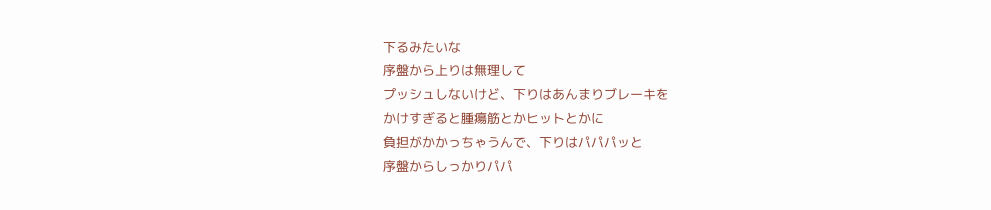下るみたいな
序盤から上りは無理して
プッシュしないけど、下りはあんまりブレーキを
かけすぎると腫瘍筋とかヒットとかに
負担がかかっちゃうんで、下りはパパパッと
序盤からしっかりパパ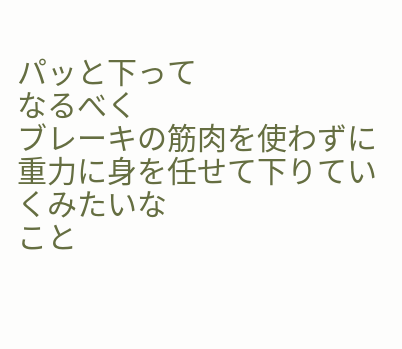パッと下って
なるべく
ブレーキの筋肉を使わずに
重力に身を任せて下りていくみたいな
こと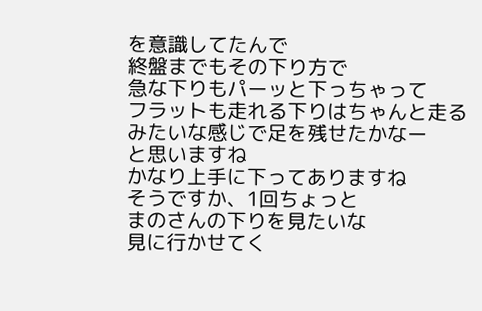を意識してたんで
終盤までもその下り方で
急な下りもパーッと下っちゃって
フラットも走れる下りはちゃんと走る
みたいな感じで足を残せたかなー
と思いますね
かなり上手に下ってありますね
そうですか、1回ちょっと
まのさんの下りを見たいな
見に行かせてく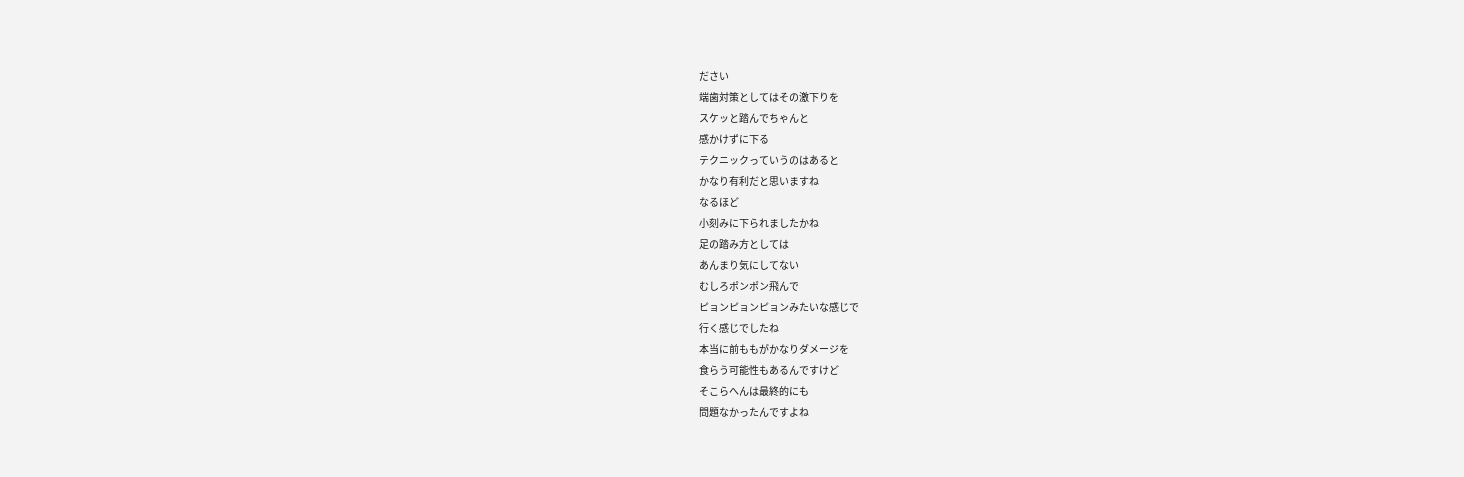ださい
端歯対策としてはその激下りを
スケッと踏んでちゃんと
感かけずに下る
テクニックっていうのはあると
かなり有利だと思いますね
なるほど
小刻みに下られましたかね
足の踏み方としては
あんまり気にしてない
むしろポンポン飛んで
ピョンピョンピョンみたいな感じで
行く感じでしたね
本当に前ももがかなりダメージを
食らう可能性もあるんですけど
そこらへんは最終的にも
問題なかったんですよね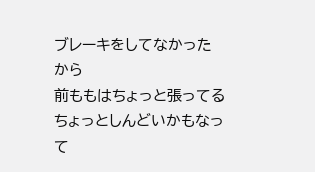ブレーキをしてなかったから
前ももはちょっと張ってる
ちょっとしんどいかもなって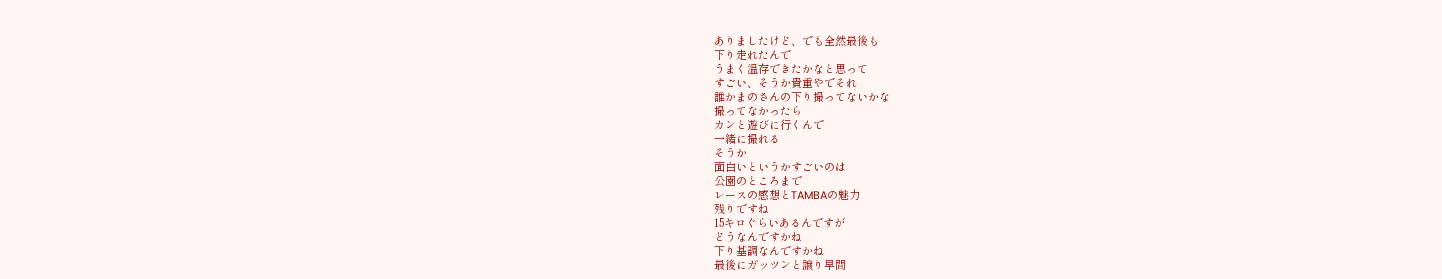ありましたけど、でも全然最後も
下り走れたんで
うまく温存できたかなと思って
すごい、そうか貴重やでそれ
誰かまのさんの下り撮ってないかな
撮ってなかったら
カンと遊びに行くんで
一緒に撮れる
そうか
面白いというかすごいのは
公園のところまで
レースの感想とTAMBAの魅力
残りですね
15キロぐらいあるんですが
どうなんですかね
下り基調なんですかね
最後にガッツンと譲り早間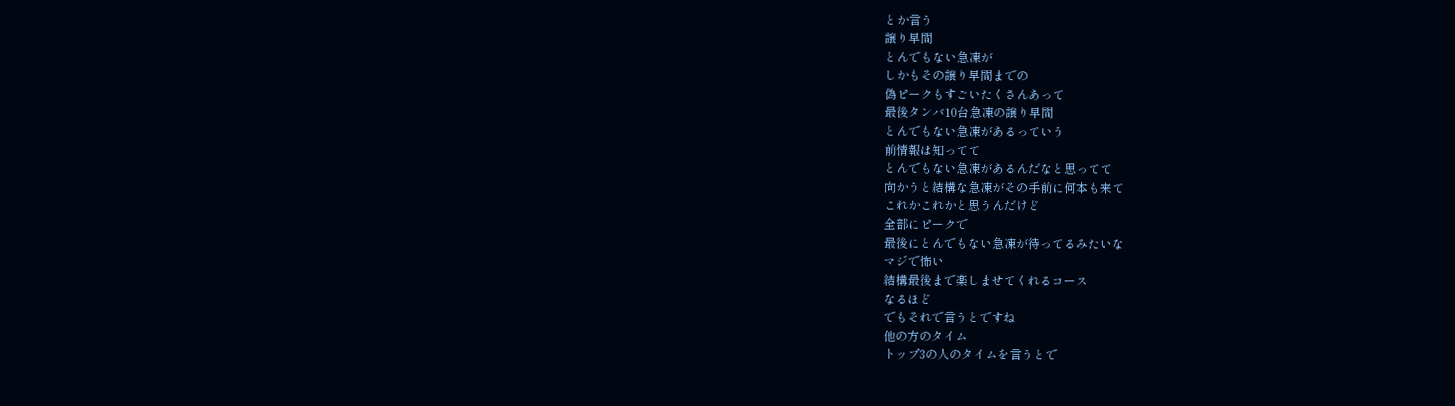とか言う
譲り早間
とんでもない急凍が
しかもその譲り早間までの
偽ピークもすごいたくさんあって
最後タンバ10台急凍の譲り早間
とんでもない急凍があるっていう
前情報は知ってて
とんでもない急凍があるんだなと思ってて
向かうと結構な急凍がその手前に何本も来て
これかこれかと思うんだけど
全部にピークで
最後にとんでもない急凍が待ってるみたいな
マジで怖い
結構最後まで楽しませてくれるコース
なるほど
でもそれで言うとですね
他の方のタイム
トップ3の人のタイムを言うとで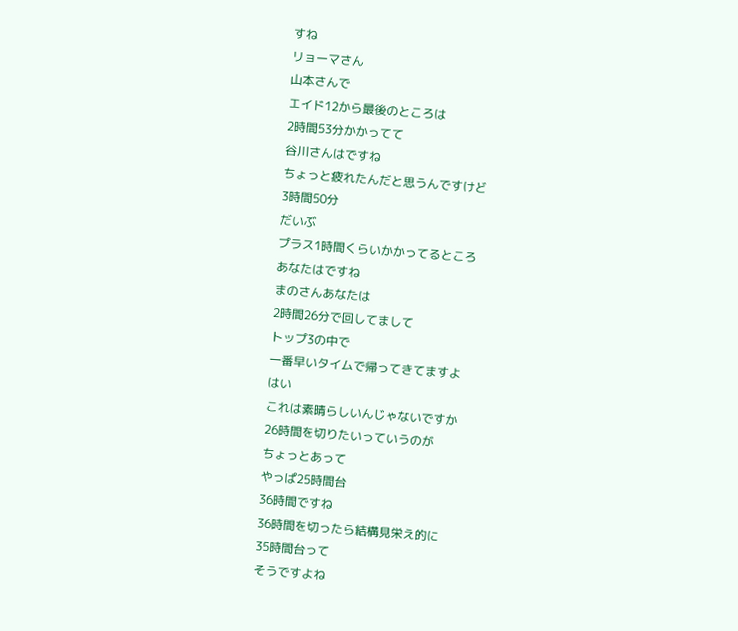すね
リョーマさん
山本さんで
エイド12から最後のところは
2時間53分かかってて
谷川さんはですね
ちょっと疲れたんだと思うんですけど
3時間50分
だいぶ
プラス1時間くらいかかってるところ
あなたはですね
まのさんあなたは
2時間26分で回してまして
トップ3の中で
一番早いタイムで帰ってきてますよ
はい
これは素晴らしいんじゃないですか
26時間を切りたいっていうのが
ちょっとあって
やっぱ25時間台
36時間ですね
36時間を切ったら結構見栄え的に
35時間台って
そうですよね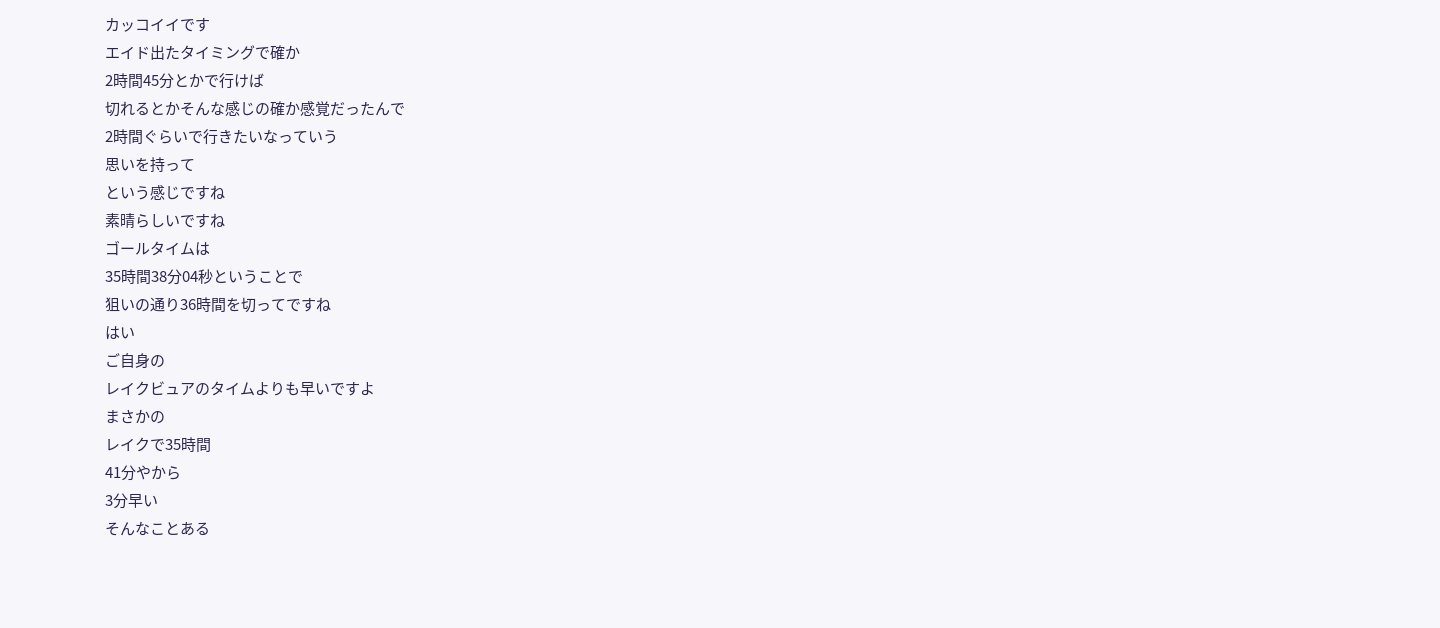カッコイイです
エイド出たタイミングで確か
2時間45分とかで行けば
切れるとかそんな感じの確か感覚だったんで
2時間ぐらいで行きたいなっていう
思いを持って
という感じですね
素晴らしいですね
ゴールタイムは
35時間38分04秒ということで
狙いの通り36時間を切ってですね
はい
ご自身の
レイクビュアのタイムよりも早いですよ
まさかの
レイクで35時間
41分やから
3分早い
そんなことある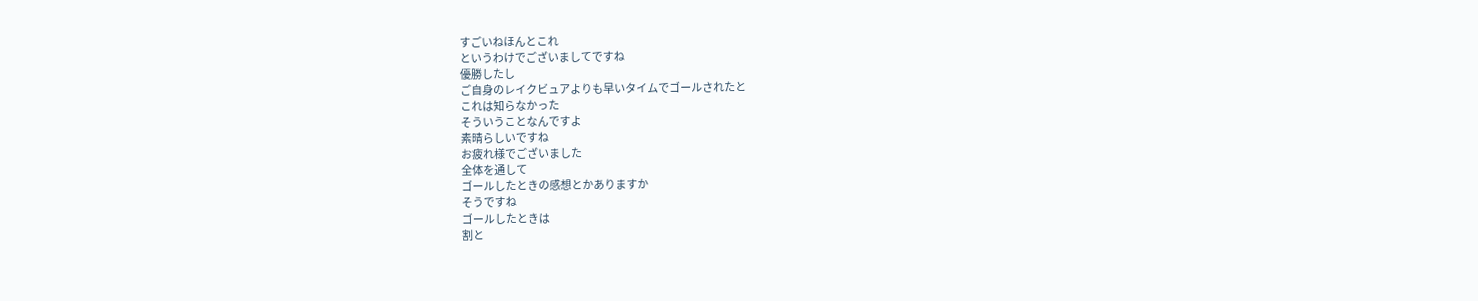すごいねほんとこれ
というわけでございましてですね
優勝したし
ご自身のレイクビュアよりも早いタイムでゴールされたと
これは知らなかった
そういうことなんですよ
素晴らしいですね
お疲れ様でございました
全体を通して
ゴールしたときの感想とかありますか
そうですね
ゴールしたときは
割と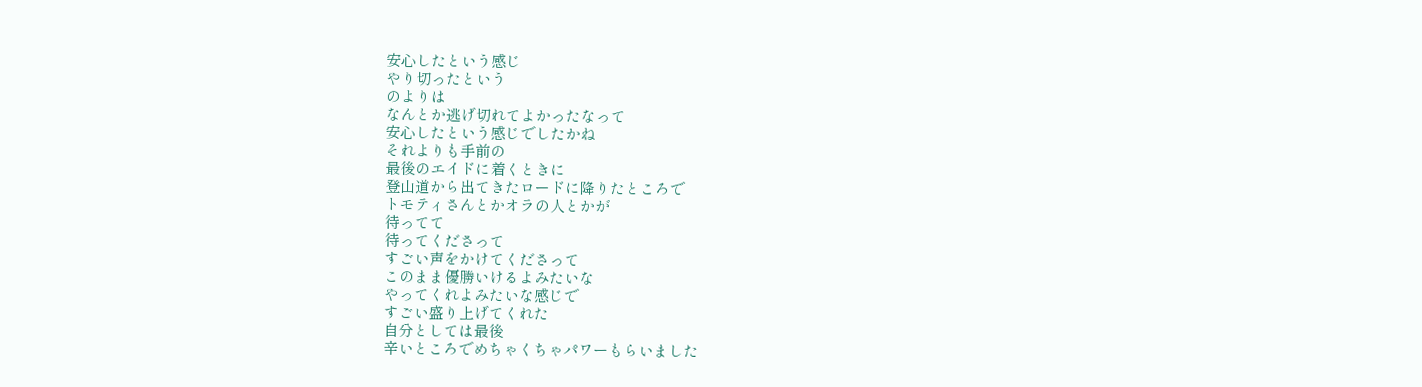安心したという感じ
やり切ったという
のよりは
なんとか逃げ切れてよかったなって
安心したという感じでしたかね
それよりも手前の
最後のエイドに着くときに
登山道から出てきたロードに降りたところで
トモティさんとかオラの人とかが
待ってて
待ってくださって
すごい声をかけてくださって
このまま優勝いけるよみたいな
やってくれよみたいな感じで
すごい盛り上げてくれた
自分としては最後
辛いところでめちゃくちゃパワーもらいました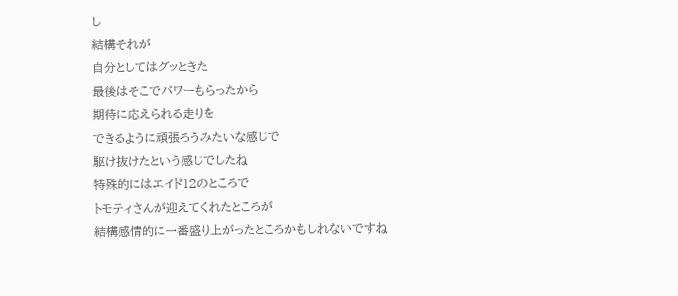し
結構それが
自分としてはグッときた
最後はそこでパワーもらったから
期待に応えられる走りを
できるように頑張ろうみたいな感じで
駆け抜けたという感じでしたね
特殊的にはエイド12のところで
トモティさんが迎えてくれたところが
結構感情的に一番盛り上がったところかもしれないですね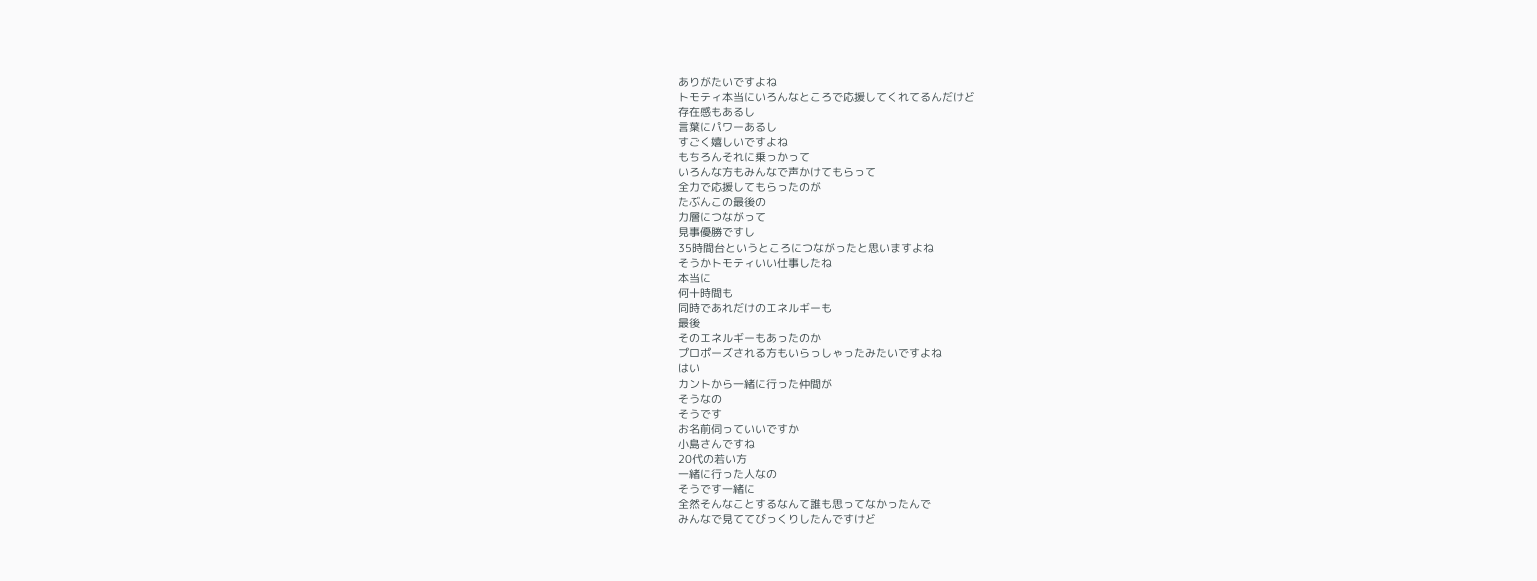ありがたいですよね
トモティ本当にいろんなところで応援してくれてるんだけど
存在感もあるし
言葉にパワーあるし
すごく嬉しいですよね
もちろんそれに乗っかって
いろんな方もみんなで声かけてもらって
全力で応援してもらったのが
たぶんこの最後の
力層につながって
見事優勝ですし
35時間台というところにつながったと思いますよね
そうかトモティいい仕事したね
本当に
何十時間も
同時であれだけのエネルギーも
最後
そのエネルギーもあったのか
プロポーズされる方もいらっしゃったみたいですよね
はい
カントから一緒に行った仲間が
そうなの
そうです
お名前伺っていいですか
小島さんですね
20代の若い方
一緒に行った人なの
そうです一緒に
全然そんなことするなんて誰も思ってなかったんで
みんなで見ててびっくりしたんですけど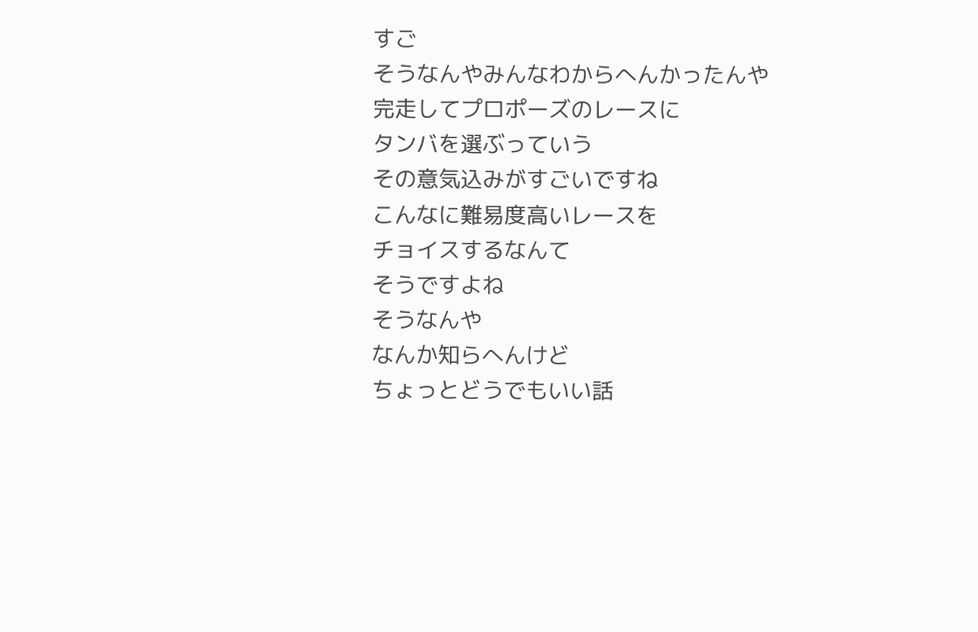すご
そうなんやみんなわからへんかったんや
完走してプロポーズのレースに
タンバを選ぶっていう
その意気込みがすごいですね
こんなに難易度高いレースを
チョイスするなんて
そうですよね
そうなんや
なんか知らへんけど
ちょっとどうでもいい話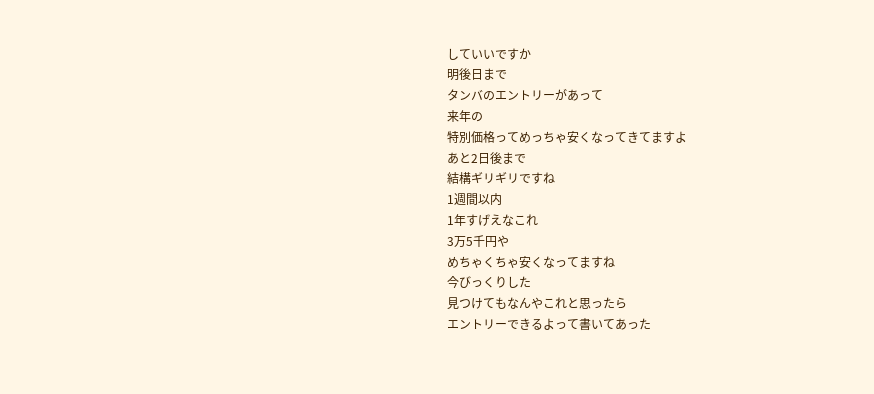していいですか
明後日まで
タンバのエントリーがあって
来年の
特別価格ってめっちゃ安くなってきてますよ
あと2日後まで
結構ギリギリですね
1週間以内
1年すげえなこれ
3万5千円や
めちゃくちゃ安くなってますね
今びっくりした
見つけてもなんやこれと思ったら
エントリーできるよって書いてあった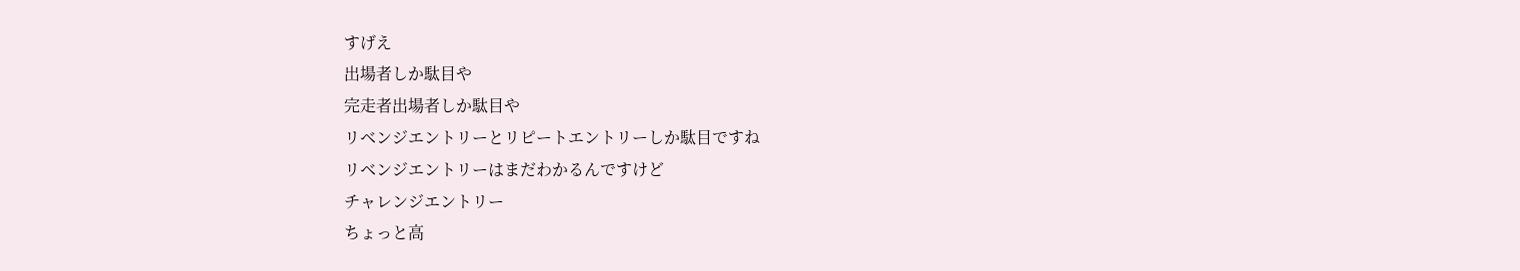すげえ
出場者しか駄目や
完走者出場者しか駄目や
リベンジエントリーとリピートエントリーしか駄目ですね
リベンジエントリーはまだわかるんですけど
チャレンジエントリー
ちょっと高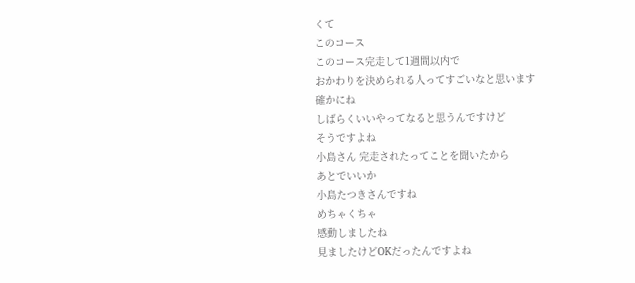くて
このコース
このコース完走して1週間以内で
おかわりを決められる人ってすごいなと思います
確かにね
しばらくいいやってなると思うんですけど
そうですよね
小島さん 完走されたってことを聞いたから
あとでいいか
小島たつきさんですね
めちゃくちゃ
感動しましたね
見ましたけどOKだったんですよね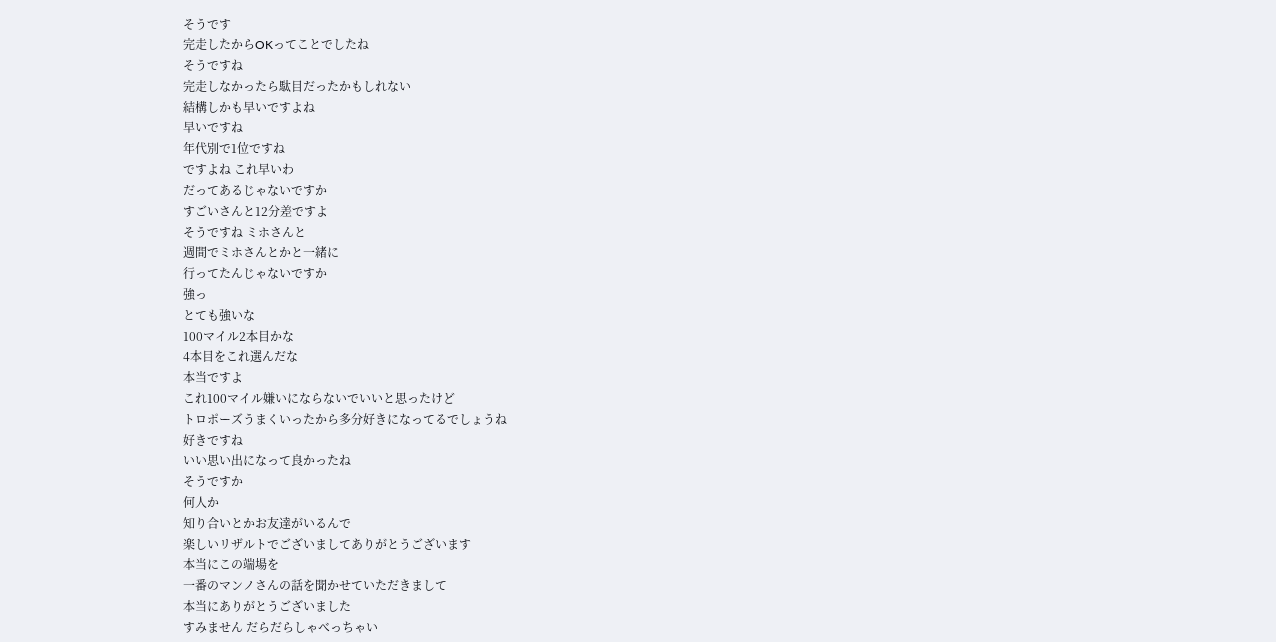そうです
完走したからOKってことでしたね
そうですね
完走しなかったら駄目だったかもしれない
結構しかも早いですよね
早いですね
年代別で1位ですね
ですよね これ早いわ
だってあるじゃないですか
すごいさんと12分差ですよ
そうですね ミホさんと
週間でミホさんとかと一緒に
行ってたんじゃないですか
強っ
とても強いな
100マイル2本目かな
4本目をこれ選んだな
本当ですよ
これ100マイル嫌いにならないでいいと思ったけど
トロポーズうまくいったから多分好きになってるでしょうね
好きですね
いい思い出になって良かったね
そうですか
何人か
知り合いとかお友達がいるんで
楽しいリザルトでございましてありがとうございます
本当にこの端場を
一番のマンノさんの話を聞かせていただきまして
本当にありがとうございました
すみません だらだらしゃべっちゃい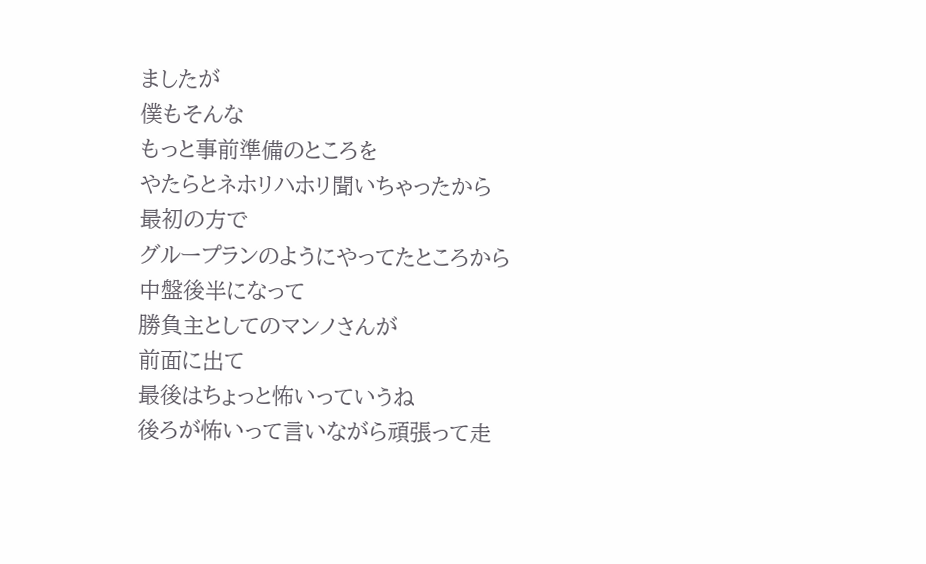ましたが
僕もそんな
もっと事前準備のところを
やたらとネホリハホリ聞いちゃったから
最初の方で
グループランのようにやってたところから
中盤後半になって
勝負主としてのマンノさんが
前面に出て
最後はちょっと怖いっていうね
後ろが怖いって言いながら頑張って走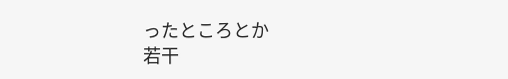ったところとか
若干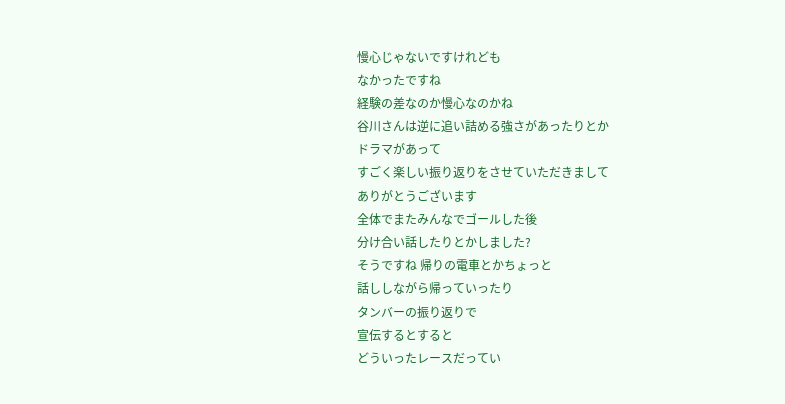慢心じゃないですけれども
なかったですね
経験の差なのか慢心なのかね
谷川さんは逆に追い詰める強さがあったりとか
ドラマがあって
すごく楽しい振り返りをさせていただきまして
ありがとうございます
全体でまたみんなでゴールした後
分け合い話したりとかしました?
そうですね 帰りの電車とかちょっと
話ししながら帰っていったり
タンバーの振り返りで
宣伝するとすると
どういったレースだってい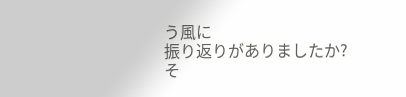う風に
振り返りがありましたか?
そ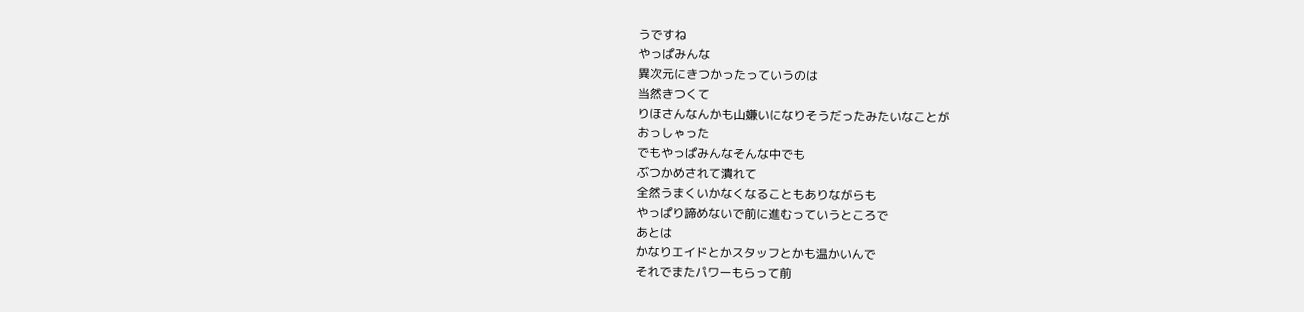うですね
やっぱみんな
異次元にきつかったっていうのは
当然きつくて
りほさんなんかも山嫌いになりそうだったみたいなことが
おっしゃった
でもやっぱみんなそんな中でも
ぶつかめされて潰れて
全然うまくいかなくなることもありながらも
やっぱり諦めないで前に進むっていうところで
あとは
かなりエイドとかスタッフとかも温かいんで
それでまたパワーもらって前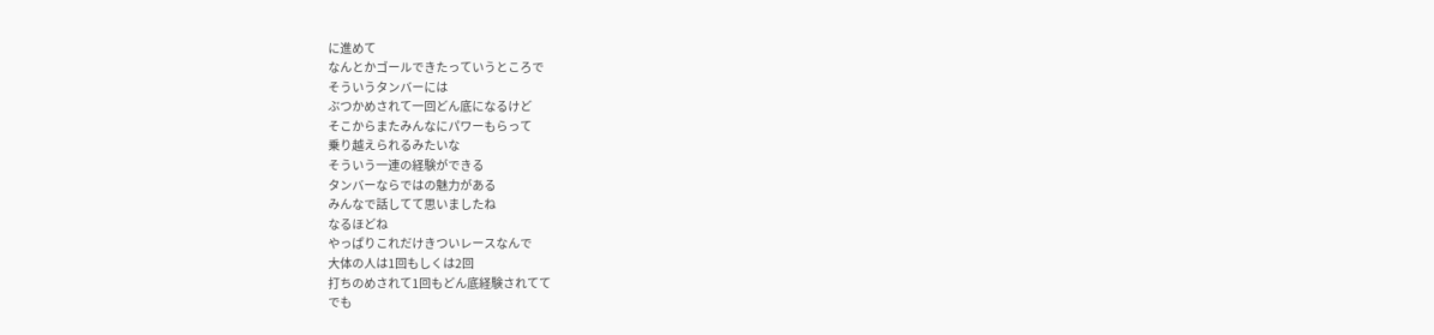に進めて
なんとかゴールできたっていうところで
そういうタンバーには
ぶつかめされて一回どん底になるけど
そこからまたみんなにパワーもらって
乗り越えられるみたいな
そういう一連の経験ができる
タンバーならではの魅力がある
みんなで話してて思いましたね
なるほどね
やっぱりこれだけきついレースなんで
大体の人は1回もしくは2回
打ちのめされて1回もどん底経験されてて
でも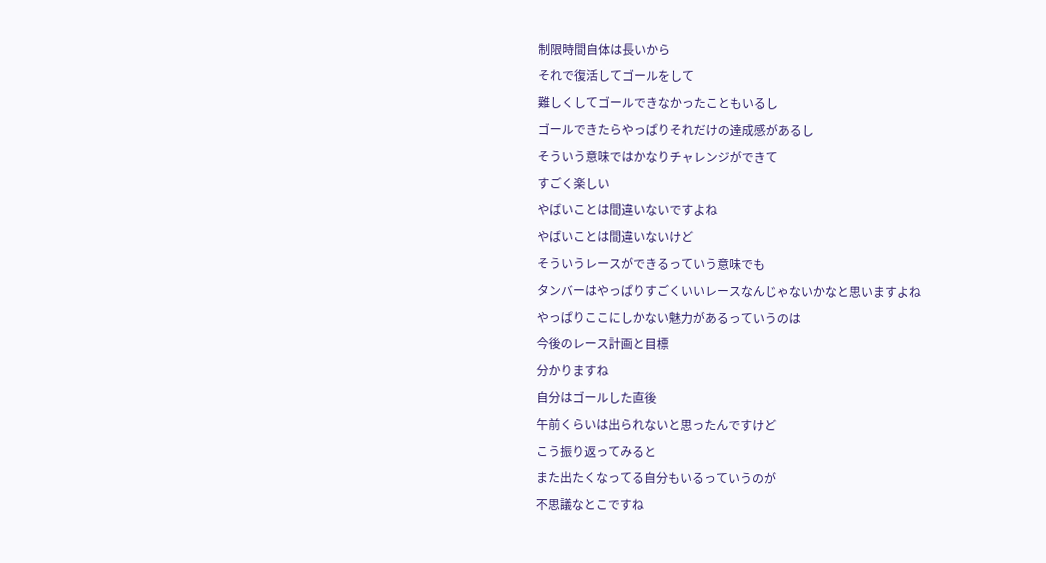制限時間自体は長いから
それで復活してゴールをして
難しくしてゴールできなかったこともいるし
ゴールできたらやっぱりそれだけの達成感があるし
そういう意味ではかなりチャレンジができて
すごく楽しい
やばいことは間違いないですよね
やばいことは間違いないけど
そういうレースができるっていう意味でも
タンバーはやっぱりすごくいいレースなんじゃないかなと思いますよね
やっぱりここにしかない魅力があるっていうのは
今後のレース計画と目標
分かりますね
自分はゴールした直後
午前くらいは出られないと思ったんですけど
こう振り返ってみると
また出たくなってる自分もいるっていうのが
不思議なとこですね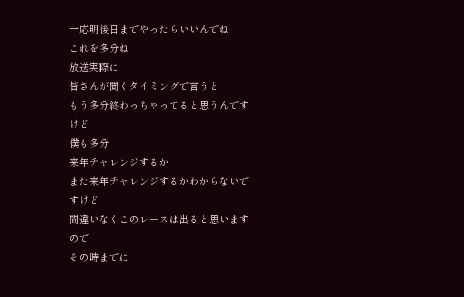一応明後日までやったらいいんでね
これを多分ね
放送実際に
皆さんが聞くタイミングで言うと
もう多分終わっちゃってると思うんですけど
僕も多分
来年チャレンジするか
また来年チャレンジするかわからないですけど
間違いなくこのレースは出ると思いますので
その時までに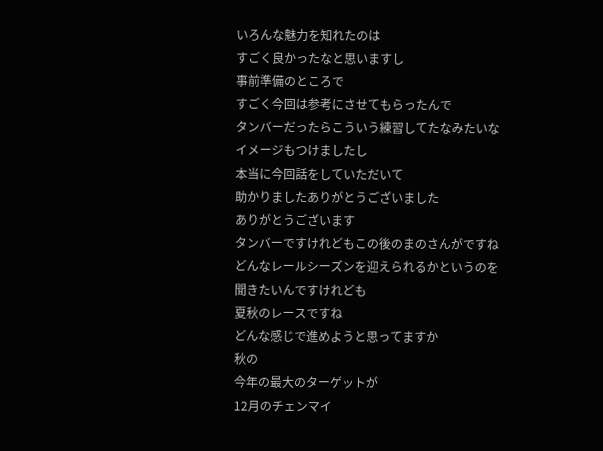いろんな魅力を知れたのは
すごく良かったなと思いますし
事前準備のところで
すごく今回は参考にさせてもらったんで
タンバーだったらこういう練習してたなみたいな
イメージもつけましたし
本当に今回話をしていただいて
助かりましたありがとうございました
ありがとうございます
タンバーですけれどもこの後のまのさんがですね
どんなレールシーズンを迎えられるかというのを
聞きたいんですけれども
夏秋のレースですね
どんな感じで進めようと思ってますか
秋の
今年の最大のターゲットが
12月のチェンマイ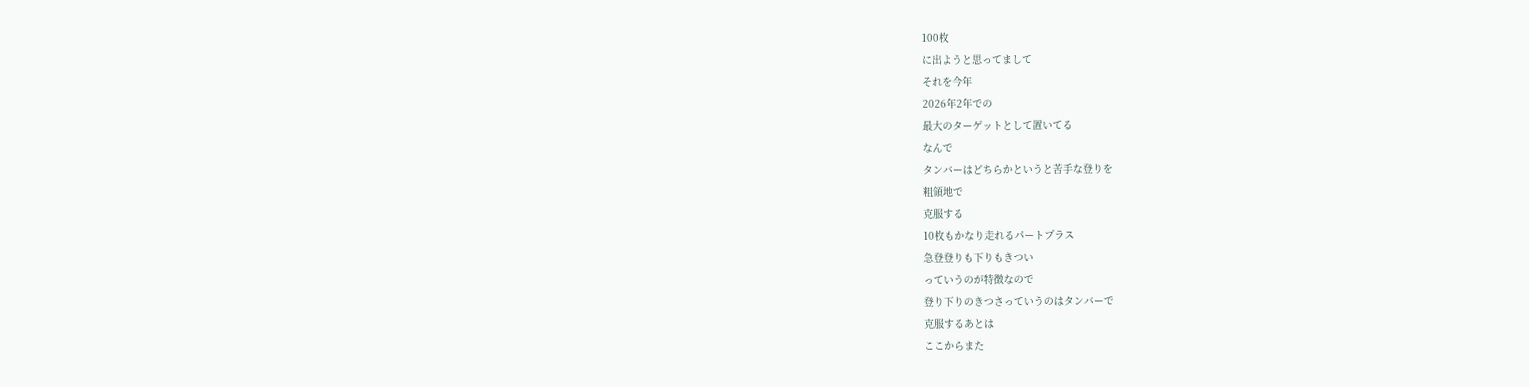100枚
に出ようと思ってまして
それを今年
2026年2年での
最大のターゲットとして置いてる
なんで
タンバーはどちらかというと苦手な登りを
粗領地で
克服する
10枚もかなり走れるパートプラス
急登登りも下りもきつい
っていうのが特徴なので
登り下りのきつさっていうのはタンバーで
克服するあとは
ここからまた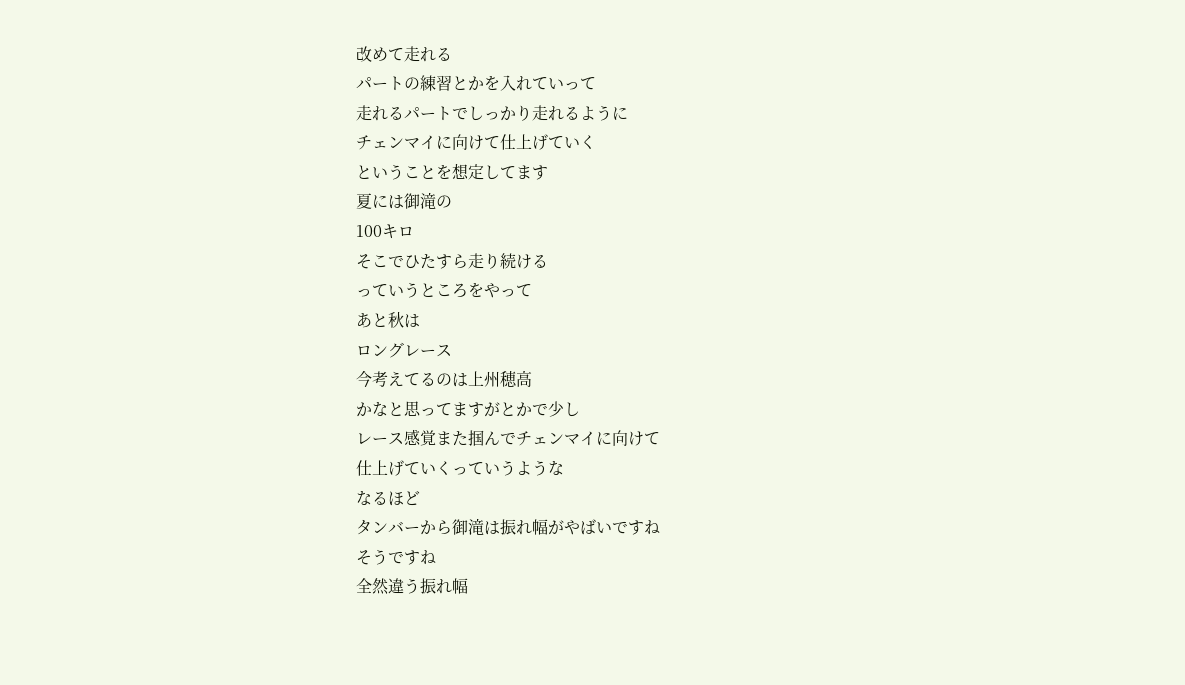改めて走れる
パートの練習とかを入れていって
走れるパートでしっかり走れるように
チェンマイに向けて仕上げていく
ということを想定してます
夏には御滝の
100キロ
そこでひたすら走り続ける
っていうところをやって
あと秋は
ロングレース
今考えてるのは上州穂高
かなと思ってますがとかで少し
レース感覚また掴んでチェンマイに向けて
仕上げていくっていうような
なるほど
タンバーから御滝は振れ幅がやばいですね
そうですね
全然違う振れ幅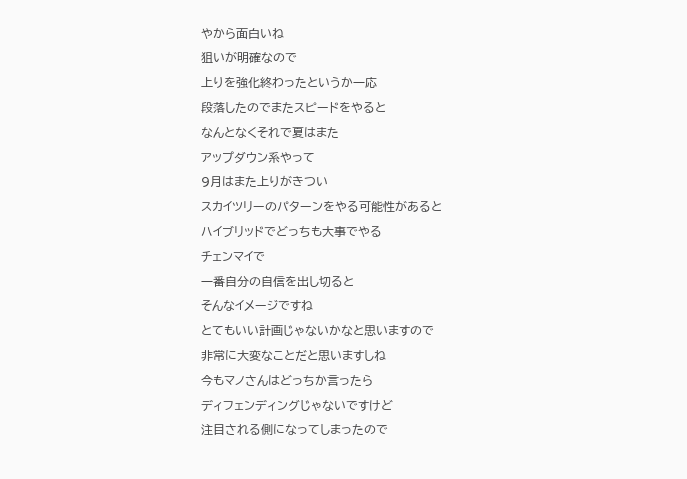やから面白いね
狙いが明確なので
上りを強化終わったというか一応
段落したのでまたスピードをやると
なんとなくそれで夏はまた
アップダウン系やって
9月はまた上りがきつい
スカイツリーのパターンをやる可能性があると
ハイブリッドでどっちも大事でやる
チェンマイで
一番自分の自信を出し切ると
そんなイメージですね
とてもいい計画じゃないかなと思いますので
非常に大変なことだと思いますしね
今もマノさんはどっちか言ったら
ディフェンディングじゃないですけど
注目される側になってしまったので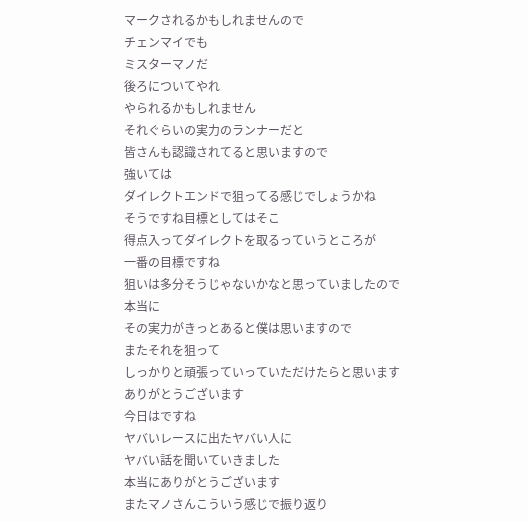マークされるかもしれませんので
チェンマイでも
ミスターマノだ
後ろについてやれ
やられるかもしれません
それぐらいの実力のランナーだと
皆さんも認識されてると思いますので
強いては
ダイレクトエンドで狙ってる感じでしょうかね
そうですね目標としてはそこ
得点入ってダイレクトを取るっていうところが
一番の目標ですね
狙いは多分そうじゃないかなと思っていましたので
本当に
その実力がきっとあると僕は思いますので
またそれを狙って
しっかりと頑張っていっていただけたらと思います
ありがとうございます
今日はですね
ヤバいレースに出たヤバい人に
ヤバい話を聞いていきました
本当にありがとうございます
またマノさんこういう感じで振り返り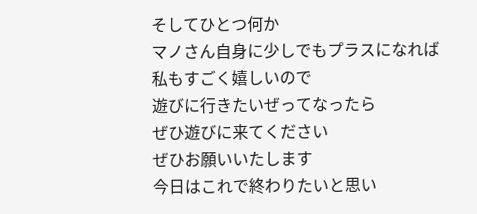そしてひとつ何か
マノさん自身に少しでもプラスになれば
私もすごく嬉しいので
遊びに行きたいぜってなったら
ぜひ遊びに来てください
ぜひお願いいたします
今日はこれで終わりたいと思い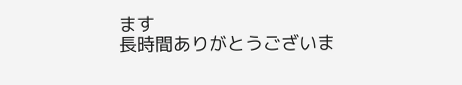ます
長時間ありがとうございま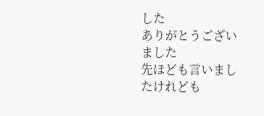した
ありがとうございました
先ほども言いましたけれども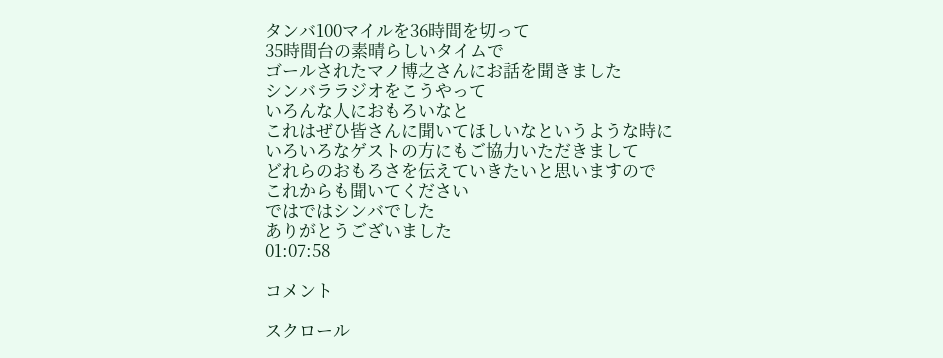タンバ100マイルを36時間を切って
35時間台の素晴らしいタイムで
ゴールされたマノ博之さんにお話を聞きました
シンバララジオをこうやって
いろんな人におもろいなと
これはぜひ皆さんに聞いてほしいなというような時に
いろいろなゲストの方にもご協力いただきまして
どれらのおもろさを伝えていきたいと思いますので
これからも聞いてください
ではではシンバでした
ありがとうございました
01:07:58

コメント

スクロール